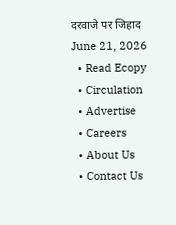दरवाजे पर जिहाद
June 21, 2026
  • Read Ecopy
  • Circulation
  • Advertise
  • Careers
  • About Us
  • Contact Us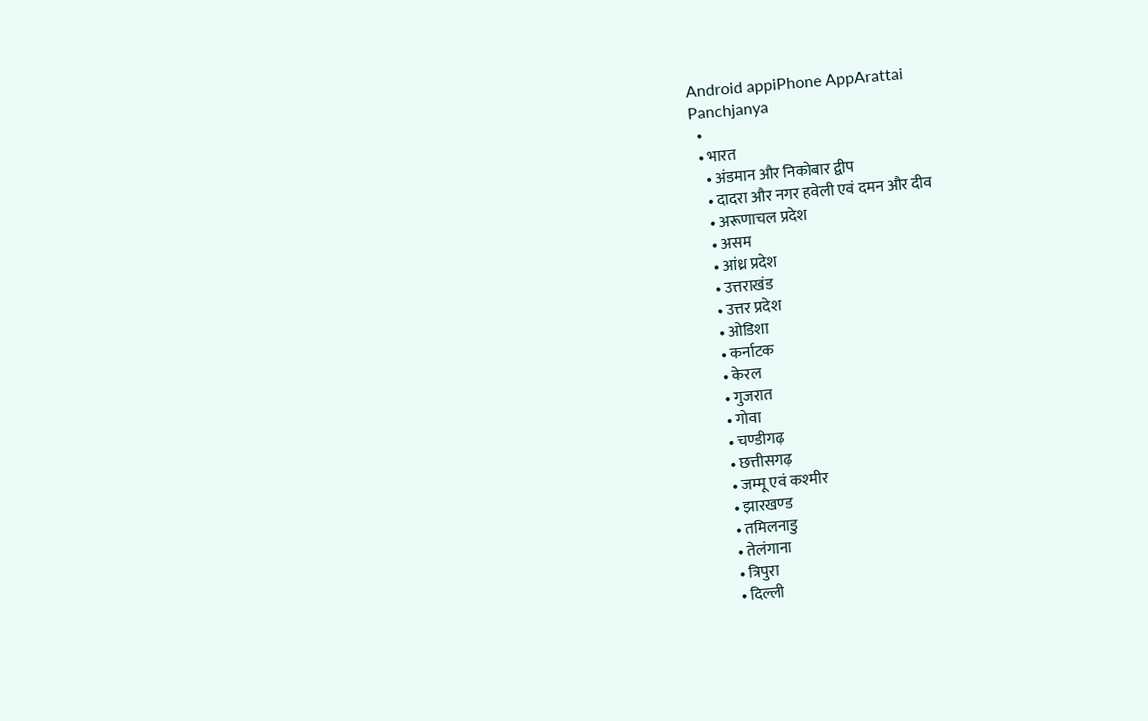Android appiPhone AppArattai
Panchjanya
  •
  • भारत
    • अंडमान और निकोबार द्वीप
    • दादरा और नगर हवेली एवं दमन और दीव
    • अरूणाचल प्रदेश
    • असम
    • आंध्र प्रदेश
    • उत्तराखंड
    • उत्तर प्रदेश
    • ओडिशा
    • कर्नाटक
    • केरल
    • गुजरात
    • गोवा
    • चण्‍डीगढ़
    • छत्तीसगढ़
    • जम्‍मू एवं कश्‍मीर
    • झारखण्‍ड
    • तमिलनाडु
    • तेलंगाना
    • त्रिपुरा
    • दिल्ली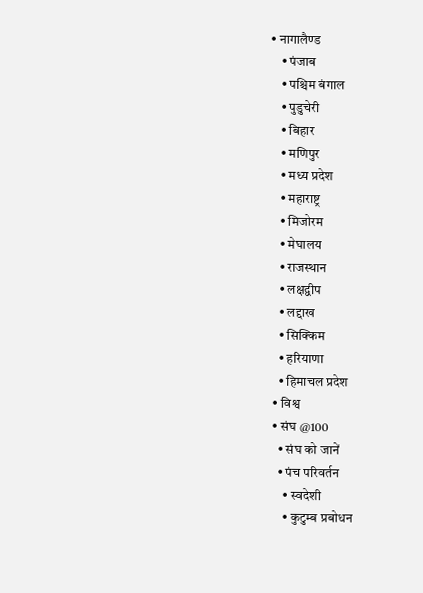• नागालैण्‍ड
    • पंजाब
    • पश्चिम बंगाल
    • पुडुचेरी
    • बिहार
    • मणिपुर
    • मध्य प्रदेश
    • महाराष्ट्र
    • मिजोरम
    • मेघालय
    • राजस्थान
    • लक्षद्वीप
    • लद्दाख
    • सिक्किम
    • हरियाणा
    • हिमाचल प्रदेश
  • विश्व
  • संघ @100
    • संघ को जानें
    • पंच परिवर्तन
      • स्वदेशी
      • कुटुम्ब प्रबोधन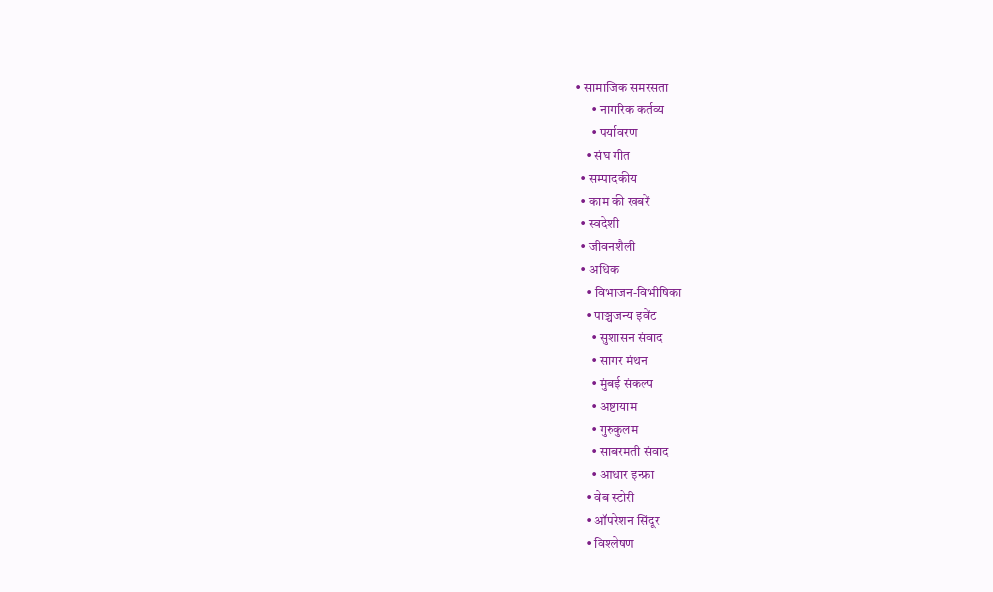• सामाजिक समरसता
      • नागरिक कर्तव्य
      • पर्यावरण
    • संघ गीत
  • सम्पादकीय
  • काम की खबरें
  • स्वदेशी
  • जीवनशैली
  • अधिक
    • विभाजन-विभीषिका
    • पाञ्चजन्य इवेंट
      • सुशासन संवाद
      • सागर मंथन
      • मुंबई संकल्प
      • अष्टायाम
      • गुरुकुलम
      • साबरमती संवाद
      • आधार इन्फ्रा
    • वेब स्टोरी
    • ऑपरेशन सिंदूर
    • विश्लेषण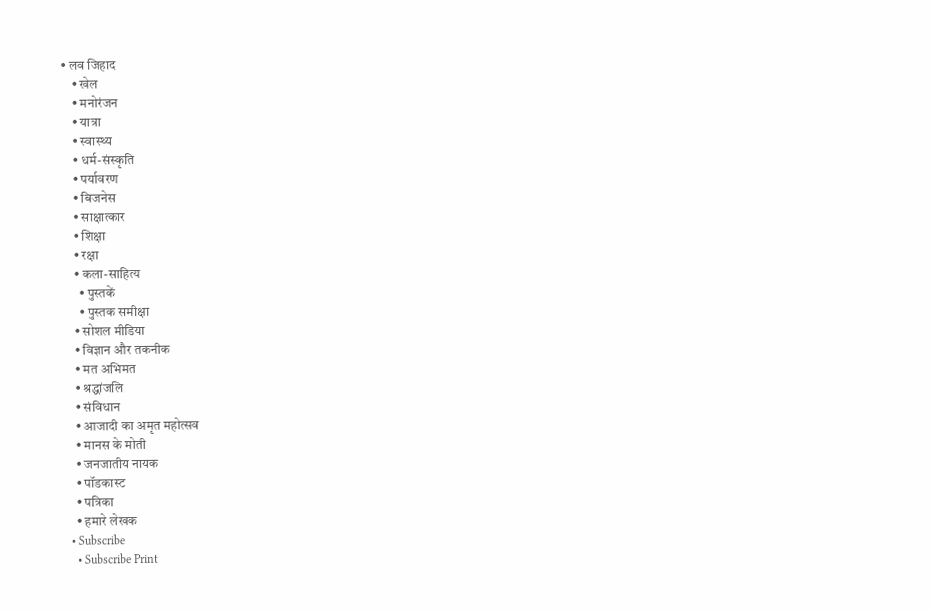• लव जिहाद
    • खेल
    • मनोरंजन
    • यात्रा
    • स्वास्थ्य
    • धर्म-संस्कृति
    • पर्यावरण
    • बिजनेस
    • साक्षात्कार
    • शिक्षा
    • रक्षा
    • कला-साहित्य
      • पुस्तकें
      • पुस्तक समीक्षा
    • सोशल मीडिया
    • विज्ञान और तकनीक
    • मत अभिमत
    • श्रद्धांजलि
    • संविधान
    • आजादी का अमृत महोत्सव
    • मानस के मोती
    • जनजातीय नायक
    • पॉडकास्ट
    • पत्रिका
    • हमारे लेखक
  • Subscribe
    • Subscribe Print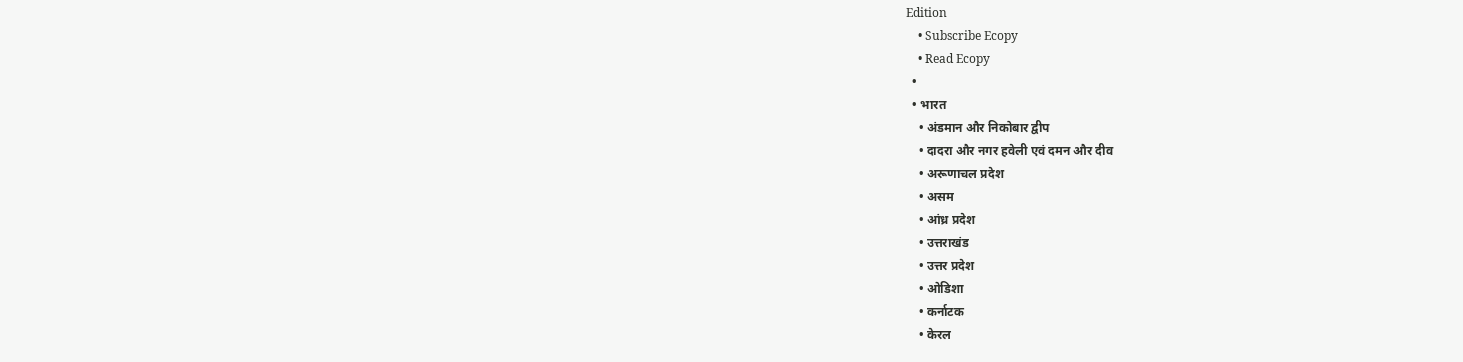Edition
    • Subscribe Ecopy
    • Read Ecopy
  •
  • भारत
    • अंडमान और निकोबार द्वीप
    • दादरा और नगर हवेली एवं दमन और दीव
    • अरूणाचल प्रदेश
    • असम
    • आंध्र प्रदेश
    • उत्तराखंड
    • उत्तर प्रदेश
    • ओडिशा
    • कर्नाटक
    • केरल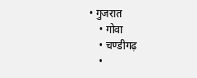• गुजरात
    • गोवा
    • चण्‍डीगढ़
    •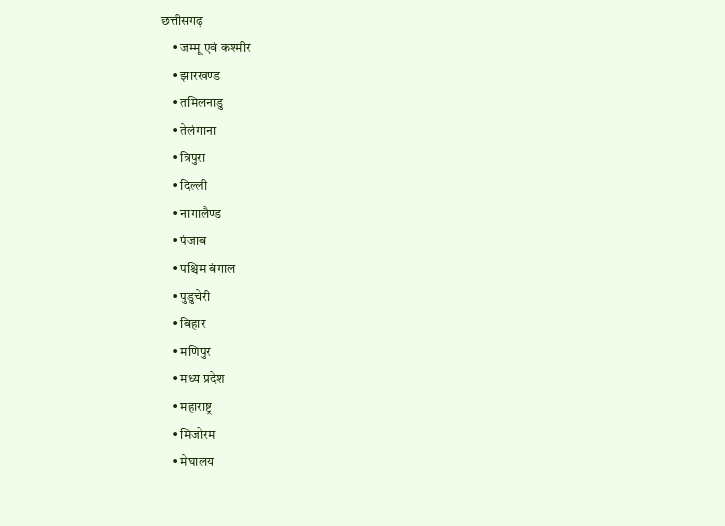छत्तीसगढ़
    • जम्‍मू एवं कश्‍मीर
    • झारखण्‍ड
    • तमिलनाडु
    • तेलंगाना
    • त्रिपुरा
    • दिल्ली
    • नागालैण्‍ड
    • पंजाब
    • पश्चिम बंगाल
    • पुडुचेरी
    • बिहार
    • मणिपुर
    • मध्य प्रदेश
    • महाराष्ट्र
    • मिजोरम
    • मेघालय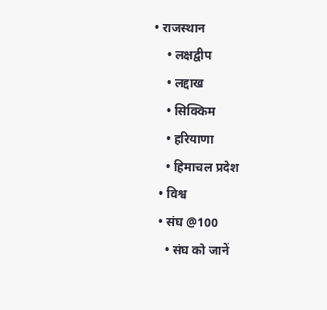• राजस्थान
    • लक्षद्वीप
    • लद्दाख
    • सिक्किम
    • हरियाणा
    • हिमाचल प्रदेश
  • विश्व
  • संघ @100
    • संघ को जानें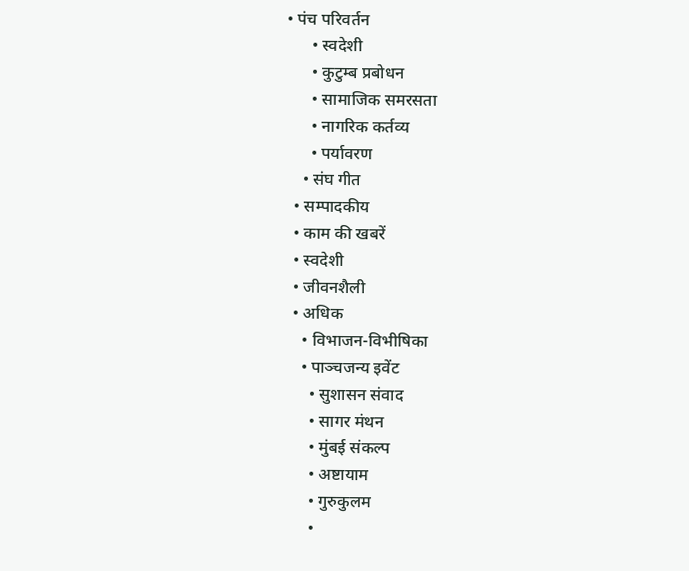• पंच परिवर्तन
      • स्वदेशी
      • कुटुम्ब प्रबोधन
      • सामाजिक समरसता
      • नागरिक कर्तव्य
      • पर्यावरण
    • संघ गीत
  • सम्पादकीय
  • काम की खबरें
  • स्वदेशी
  • जीवनशैली
  • अधिक
    • विभाजन-विभीषिका
    • पाञ्चजन्य इवेंट
      • सुशासन संवाद
      • सागर मंथन
      • मुंबई संकल्प
      • अष्टायाम
      • गुरुकुलम
      •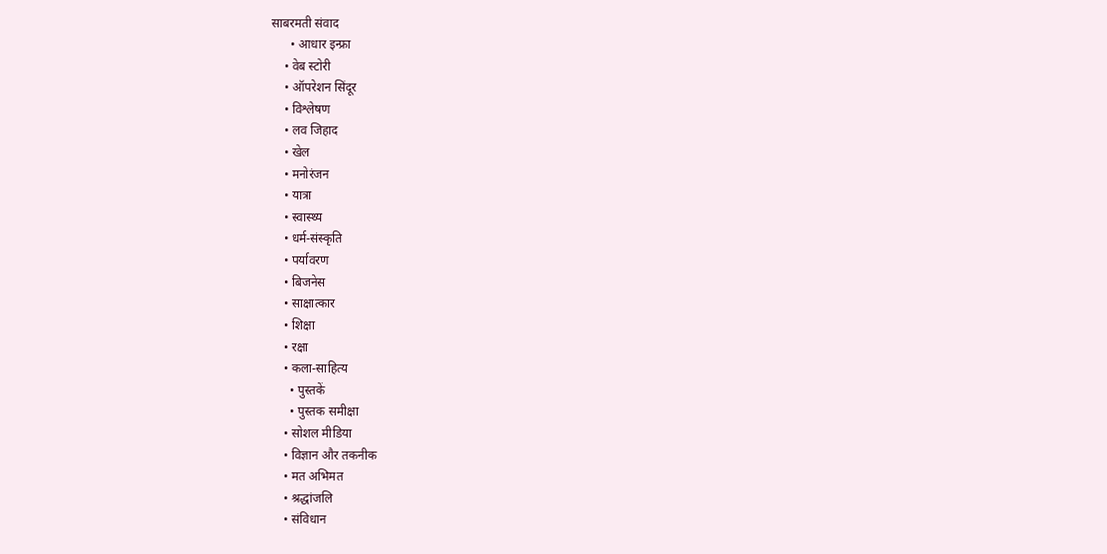साबरमती संवाद
      • आधार इन्फ्रा
    • वेब स्टोरी
    • ऑपरेशन सिंदूर
    • विश्लेषण
    • लव जिहाद
    • खेल
    • मनोरंजन
    • यात्रा
    • स्वास्थ्य
    • धर्म-संस्कृति
    • पर्यावरण
    • बिजनेस
    • साक्षात्कार
    • शिक्षा
    • रक्षा
    • कला-साहित्य
      • पुस्तकें
      • पुस्तक समीक्षा
    • सोशल मीडिया
    • विज्ञान और तकनीक
    • मत अभिमत
    • श्रद्धांजलि
    • संविधान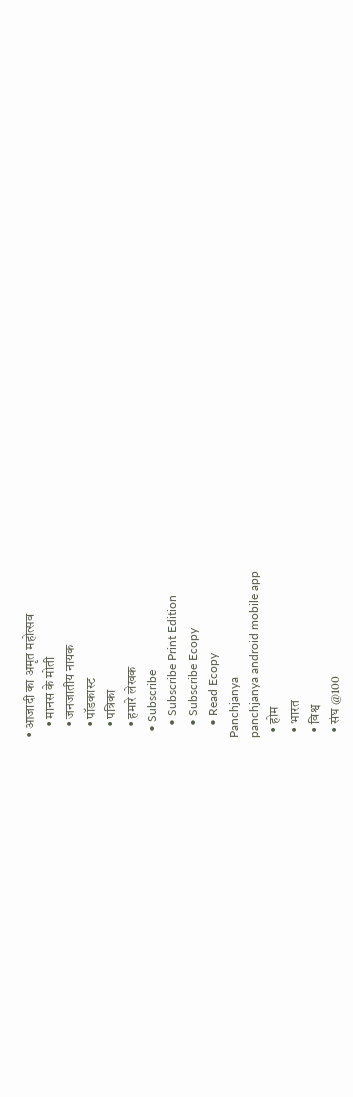• आजादी का अमृत महोत्सव
    • मानस के मोती
    • जनजातीय नायक
    • पॉडकास्ट
    • पत्रिका
    • हमारे लेखक
  • Subscribe
    • Subscribe Print Edition
    • Subscribe Ecopy
    • Read Ecopy
Panchjanya
panchjanya android mobile app
  • होम
  • भारत
  • विश्व
  • संघ @100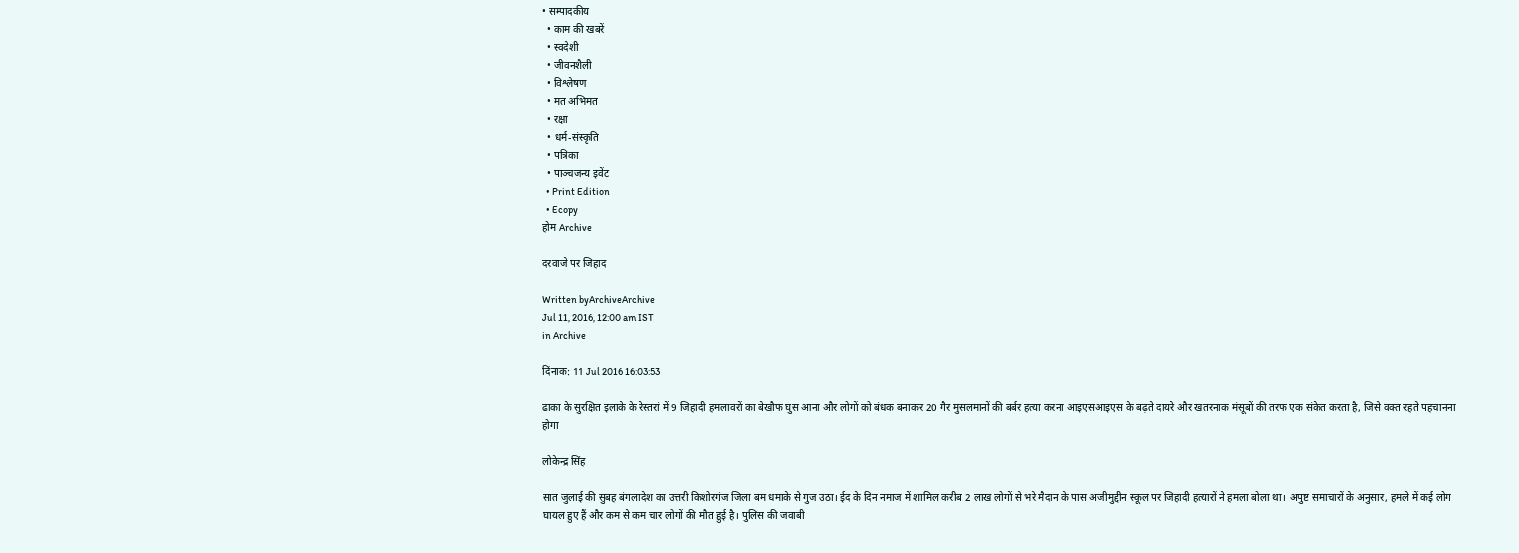• सम्पादकीय
  • काम की खबरें
  • स्वदेशी
  • जीवनशैली
  • विश्लेषण
  • मत अभिमत
  • रक्षा
  • धर्म-संस्कृति
  • पत्रिका
  • पाञ्चजन्य इवेंट
  • Print Edition
  • Ecopy
होम Archive

दरवाजे पर जिहाद

Written byArchiveArchive
Jul 11, 2016, 12:00 am IST
in Archive

दिंनाक: 11 Jul 2016 16:03:53

ढाका के सुरक्षित इलाके के रेस्तरां में 9 जिहादी हमलावरों का बेखौफ घुस आना और लोगों को बंधक बनाकर 20 गैर मुसलमानों की बर्बर हत्या करना आइएसआइएस के बढ़ते दायरे और खतरनाक मंसूबों की तरफ एक संकेत करता है, जिसे वक्त रहते पहचानना होगा

लोकेन्द्र सिंह

सात जुलाई की सुबह बंगलादेश का उत्तरी किशोरगंज जिला बम धमाके से गुज उठा। ईद के दिन नमाज में शामिल करीब 2 लाख लोगों से भरे मैदान के पास अजीमुद्दीन स्कूल पर जिहादी हत्यारों ने हमला बोला था। अपुष्ट समाचारों के अनुसार, हमले में कई लोग घायल हुए हैं और कम से कम चार लोगों की मौत हुई है। पुलिस की जवाबी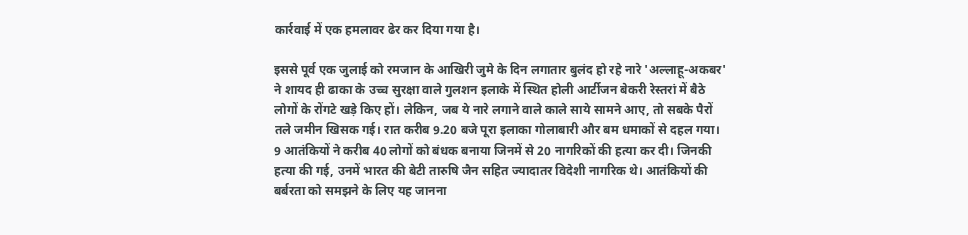कार्रवाई में एक हमलावर ढेर कर दिया गया है।

इससे पूर्व एक जुलाई को रमजान के आखिरी जुमे के दिन लगातार बुलंद हो रहे नारे 'अल्लाहू-अकबर' ने शायद ही ढाका के उच्च सुरक्षा वाले गुलशन इलाके में स्थित होली आर्टीजन बेकरी रेस्तरां में बैठे लोगों के रोंगटे खड़े किए हों। लेकिन, जब ये नारे लगाने वाले काले साये सामने आए, तो सबके पैरों तले जमीन खिसक गई। रात करीब 9.20 बजे पूरा इलाका गोलाबारी और बम धमाकों से दहल गया। 9 आतंकियों ने करीब 40 लोगों को बंधक बनाया जिनमें से 20 नागरिकों की हत्या कर दी। जिनकी हत्या की गई, उनमें भारत की बेटी तारुषि जैन सहित ज्यादातर विदेशी नागरिक थे। आतंकियों की बर्बरता को समझने के लिए यह जानना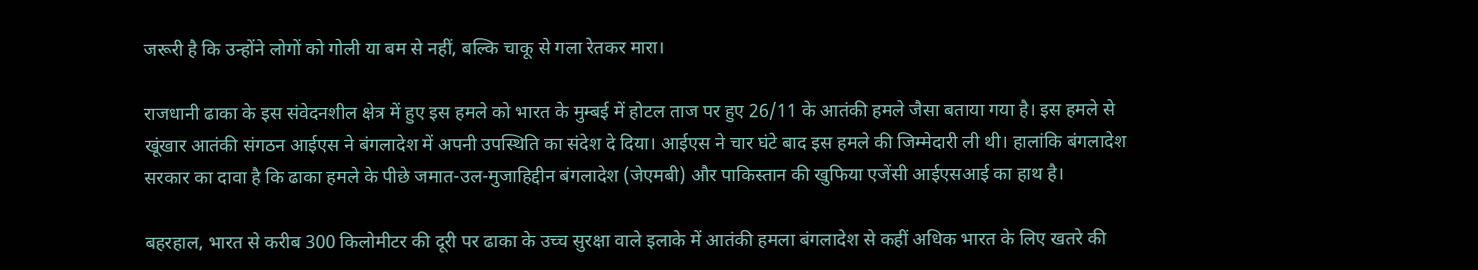जरूरी है कि उन्होंने लोगों को गोली या बम से नहीं, बल्कि चाकू से गला रेतकर मारा।

राजधानी ढाका के इस संवेदनशील क्षेत्र में हुए इस हमले को भारत के मुम्बई में होटल ताज पर हुए 26/11 के आतंकी हमले जैसा बताया गया है। इस हमले से खूंखार आतंकी संगठन आईएस ने बंगलादेश में अपनी उपस्थिति का संदेश दे दिया। आईएस ने चार घंटे बाद इस हमले की जिम्मेदारी ली थी। हालांकि बंगलादेश सरकार का दावा है कि ढाका हमले के पीछे जमात-उल-मुजाहिद्दीन बंगलादेश (जेएमबी) और पाकिस्तान की खुफिया एजेंसी आईएसआई का हाथ है।

बहरहाल, भारत से करीब 300 किलोमीटर की दूरी पर ढाका के उच्च सुरक्षा वाले इलाके में आतंकी हमला बंगलादेश से कहीं अधिक भारत के लिए खतरे की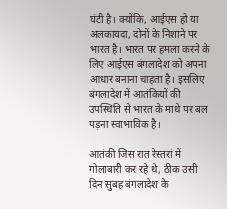घंटी है। क्योंकि, आईएस हो या अलकायदा, दोनों के निशाने पर भारत है। भारत पर हमला करने के लिए आईएस बंगलादेश को अपना आधार बनाना चाहता है। इसलिए बंगलादेश में आतंकियों की उपस्थिति से भारत के माथे पर बल पड़ना स्वाभाविक है।

आतंकी जिस रात रेस्तरां में गोलाबारी कर रहे थे, ठीक उसी दिन सुबह बंगलादेश के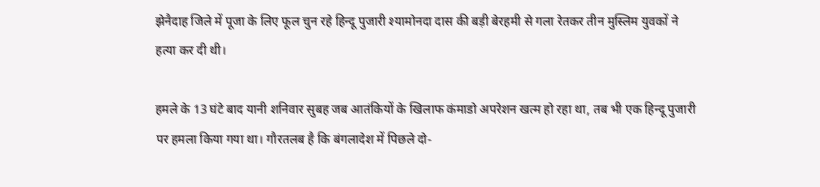झेनैदाह जिले में पूजा के लिए फूल चुन रहे हिन्दू पुजारी श्यामोनदा दास की बड़ी बेरहमी से गला रेतकर तीन मुस्लिम युवकों ने हत्या कर दी थी।

हमले के 13 घंटे बाद यानी शनिवार सुबह जब आतंकियों के खिलाफ कंमाडो अपरेशन खत्म हो रहा था, तब भी एक हिन्दू पुजारी पर हमला किया गया था। गौरतलब है कि बंगलादेश में पिछले दो-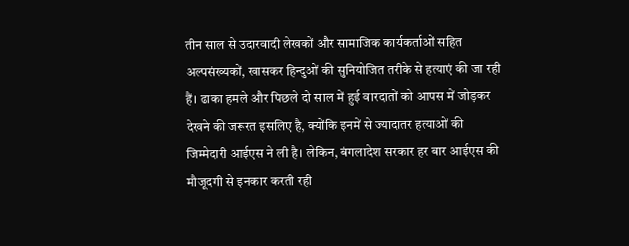तीन साल से उदारवादी लेखकों और सामाजिक कार्यकर्ताओं सहित अल्पसंख्यकों, खासकर हिन्दुओं की सुनियोजित तरीके से हत्याएं की जा रही हैं। ढाका हमले और पिछले दो साल में हुई वारदातों को आपस में जोड़कर देखने की जरूरत इसलिए है, क्योंकि इनमें से ज्यादातर हत्याओं की जिम्मेदारी आईएस ने ली है। लेकिन, बंगलादेश सरकार हर बार आईएस की मौजूदगी से इनकार करती रही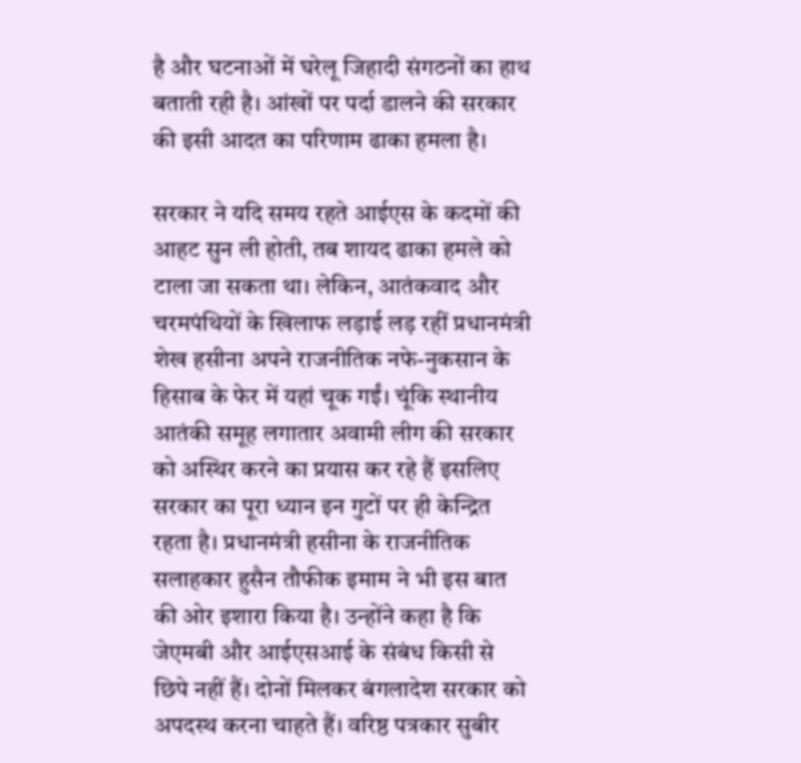है और घटनाओं में घरेलू जिहादी संगठनों का हाथ बताती रही है। आंखों पर पर्दा डालने की सरकार की इसी आदत का परिणाम ढाका हमला है।

सरकार ने यदि समय रहते आईएस के कदमों की आहट सुन ली होती, तब शायद ढाका हमले को टाला जा सकता था। लेकिन, आतंकवाद और चरमपंथियों के खिलाफ लड़ाई लड़ रहीं प्रधानमंत्री शेख हसीना अपने राजनीतिक नफे-नुकसान के हिसाब के फेर में यहां चूक गईं। चूंकि स्थानीय आतंकी समूह लगातार अवामी लीग की सरकार को अस्थिर करने का प्रयास कर रहे हैं इसलिए सरकार का पूरा ध्यान इन गुटों पर ही केन्द्रित रहता है। प्रधानमंत्री हसीना के राजनीतिक सलाहकार हुसैन तौफीक इमाम ने भी इस बात की ओर इशारा किया है। उन्होंने कहा है कि जेएमबी और आईएसआई के संबंध किसी से छिपे नहीं हैं। दोनों मिलकर बंगलादेश सरकार को अपदस्थ करना चाहते हैं। वरिष्ठ पत्रकार सुबीर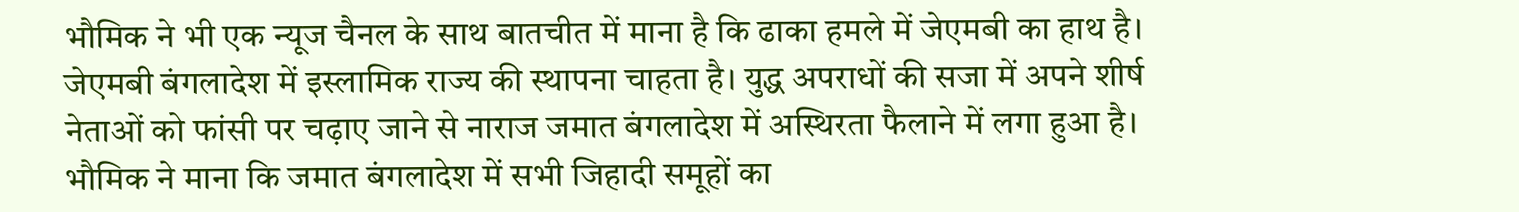भौमिक ने भी एक न्यूज चैनल के साथ बातचीत में माना है कि ढाका हमले में जेएमबी का हाथ है। जेएमबी बंगलादेश में इस्लामिक राज्य की स्थापना चाहता है। युद्ध अपराधों की सजा में अपने शीर्ष नेताओं को फांसी पर चढ़ाए जाने से नाराज जमात बंगलादेश में अस्थिरता फैलाने में लगा हुआ है। भौमिक ने माना कि जमात बंगलादेश में सभी जिहादी समूहों का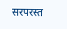सरपरस्त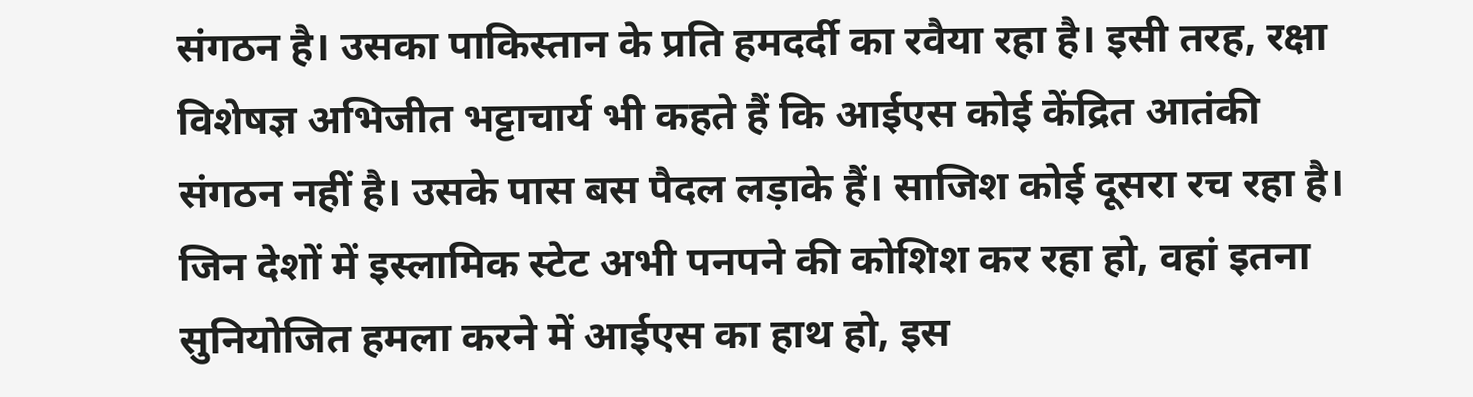संगठन है। उसका पाकिस्तान के प्रति हमदर्दी का रवैया रहा है। इसी तरह, रक्षा विशेषज्ञ अभिजीत भट्टाचार्य भी कहते हैं कि आईएस कोई केंद्रित आतंकी संगठन नहीं है। उसके पास बस पैदल लड़ाके हैं। साजिश कोई दूसरा रच रहा है। जिन देशों में इस्लामिक स्टेट अभी पनपने की कोशिश कर रहा हो, वहां इतना सुनियोजित हमला करने में आईएस का हाथ हो, इस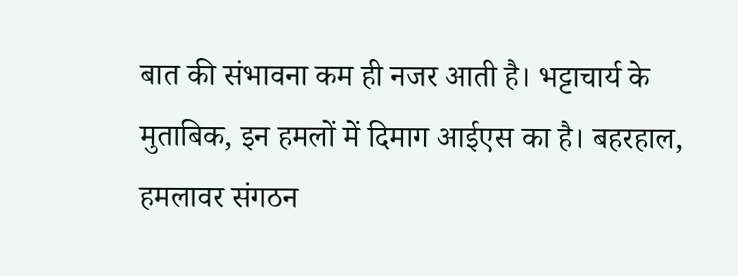बात की संभावना कम ही नजर आती है। भट्टाचार्य के मुताबिक, इन हमलों में दिमाग आईएस का है। बहरहाल, हमलावर संगठन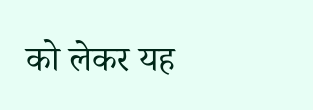को लेकर यह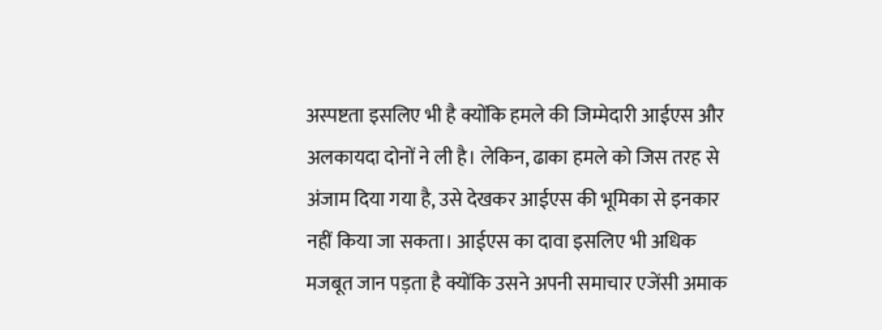अस्पष्टता इसलिए भी है क्योंकि हमले की जिम्मेदारी आईएस और अलकायदा दोनों ने ली है। लेकिन, ढाका हमले को जिस तरह से अंजाम दिया गया है, उसे देखकर आईएस की भूमिका से इनकार नहीं किया जा सकता। आईएस का दावा इसलिए भी अधिक मजबूत जान पड़ता है क्योंकि उसने अपनी समाचार एजेंसी अमाक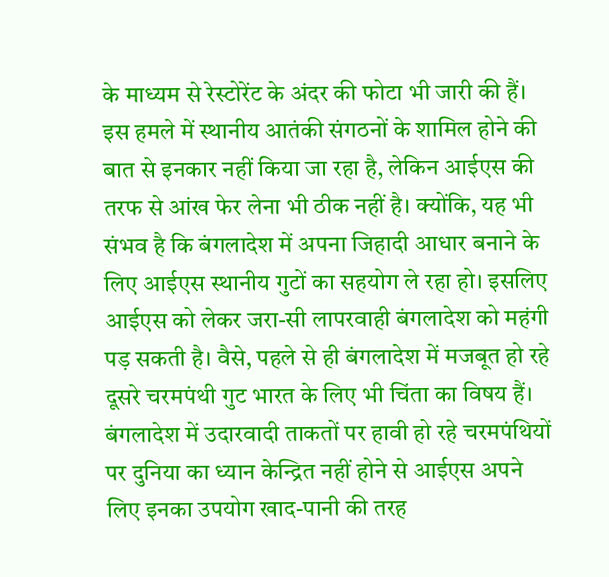के माध्यम से रेस्टोरेंट के अंदर की फोटा भी जारी की हैं। इस हमले में स्थानीय आतंकी संगठनों के शामिल होने की बात से इनकार नहीं किया जा रहा है, लेकिन आईएस की तरफ से आंख फेर लेना भी ठीक नहीं है। क्योंकि, यह भी संभव है कि बंगलादेश में अपना जिहादी आधार बनाने के लिए आईएस स्थानीय गुटों का सहयोग ले रहा हो। इसलिए आईएस को लेकर जरा-सी लापरवाही बंगलादेश को महंगी पड़ सकती है। वैसे, पहले से ही बंगलादेश में मजबूत हो रहे दूसरे चरमपंथी गुट भारत के लिए भी चिंता का विषय हैं। बंगलादेश में उदारवादी ताकतों पर हावी हो रहे चरमपंथियों पर दुनिया का ध्यान केन्द्रित नहीं होने से आईएस अपने लिए इनका उपयोग खाद-पानी की तरह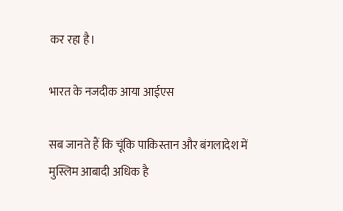कर रहा है।

भारत के नजदीक आया आईएस

सब जानते हैं कि चूंकि पाकिस्तान और बंगलादेश में मुस्लिम आबादी अधिक है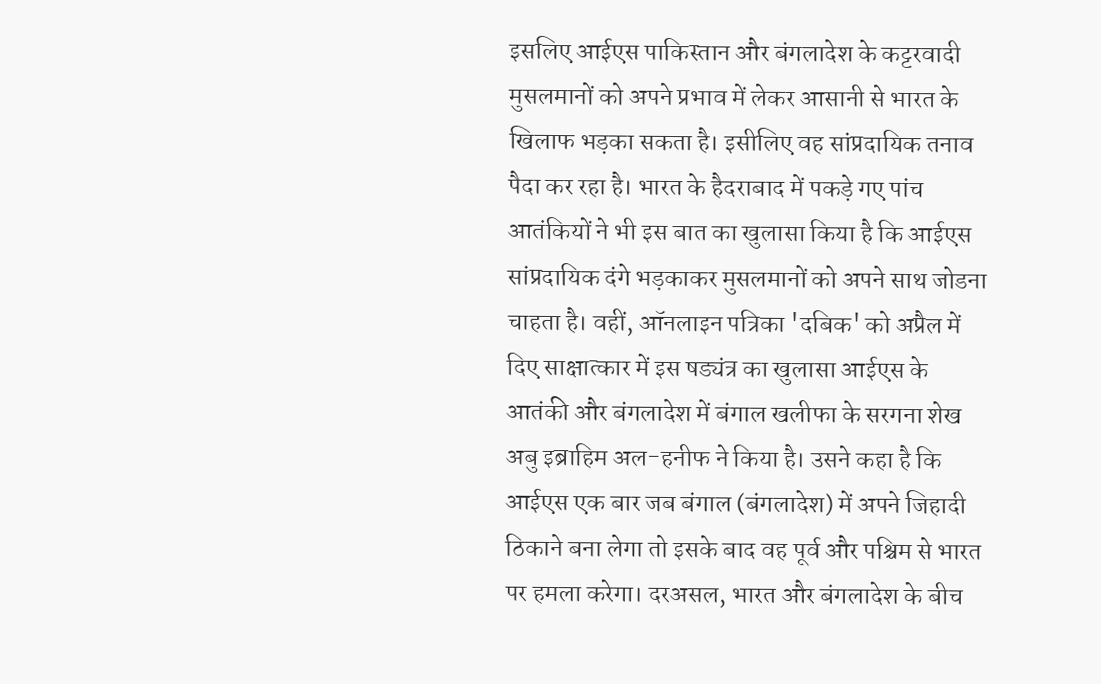इसलिए आईएस पाकिस्तान और बंगलादेश के कट्टरवादी मुसलमानों को अपने प्रभाव में लेकर आसानी से भारत के खिलाफ भड़का सकता है। इसीलिए वह सांप्रदायिक तनाव पैदा कर रहा है। भारत के हैदराबाद में पकड़े गए पांच आतंकियों ने भी इस बात का खुलासा किया है कि आईएस सांप्रदायिक दंगे भड़काकर मुसलमानों को अपने साथ जोडना चाहता है। वहीं, ऑनलाइन पत्रिका 'दबिक' को अप्रैल में दिए साक्षात्कार में इस षड्यंत्र का खुलासा आईएस के आतंकी और बंगलादेश में बंगाल खलीफा के सरगना शेख अबु इब्राहिम अल-हनीफ ने किया है। उसने कहा है कि आईएस एक बार जब बंगाल (बंगलादेश) में अपने जिहादी ठिकाने बना लेगा तो इसके बाद वह पूर्व और पश्चिम से भारत पर हमला करेगा। दरअसल, भारत और बंगलादेश के बीच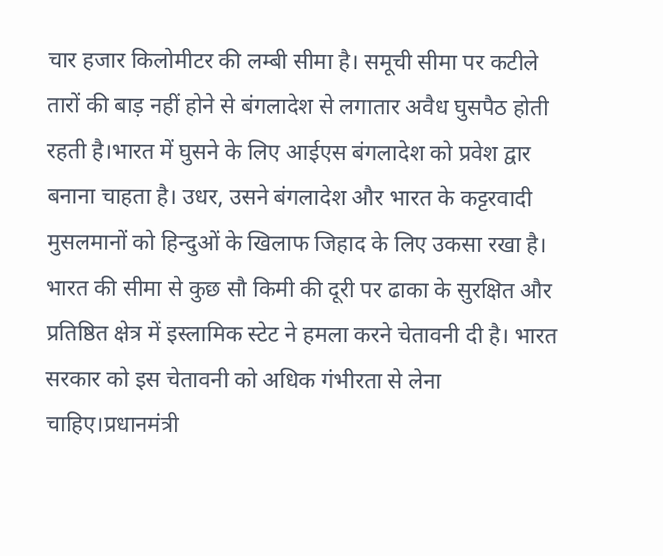चार हजार किलोमीटर की लम्बी सीमा है। समूची सीमा पर कटीले तारों की बाड़ नहीं होने से बंगलादेश से लगातार अवैध घुसपैठ होती रहती है।भारत में घुसने के लिए आईएस बंगलादेश को प्रवेश द्वार बनाना चाहता है। उधर, उसने बंगलादेश और भारत के कट्टरवादी मुसलमानों को हिन्दुओं के खिलाफ जिहाद के लिए उकसा रखा है। भारत की सीमा से कुछ सौ किमी की दूरी पर ढाका के सुरक्षित और प्रतिष्ठित क्षेत्र में इस्लामिक स्टेट ने हमला करने चेतावनी दी है। भारत सरकार को इस चेतावनी को अधिक गंभीरता से लेना चाहिए।प्रधानमंत्री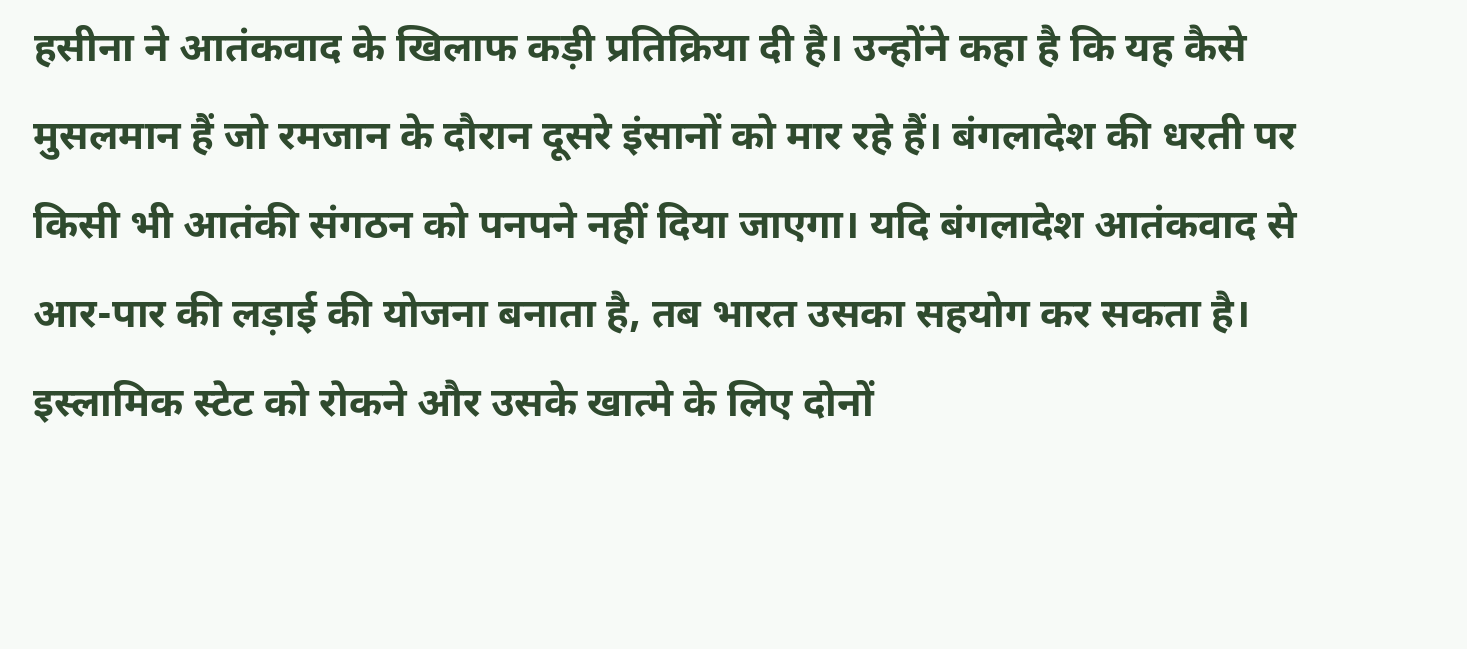हसीना ने आतंकवाद के खिलाफ कड़ी प्रतिक्रिया दी है। उन्होंने कहा है कि यह कैसे मुसलमान हैं जो रमजान के दौरान दूसरे इंसानों को मार रहे हैं। बंगलादेश की धरती पर किसी भी आतंकी संगठन को पनपने नहीं दिया जाएगा। यदि बंगलादेश आतंकवाद से आर-पार की लड़ाई की योजना बनाता है, तब भारत उसका सहयोग कर सकता है। इस्लामिक स्टेट को रोकने और उसके खात्मे के लिए दोनों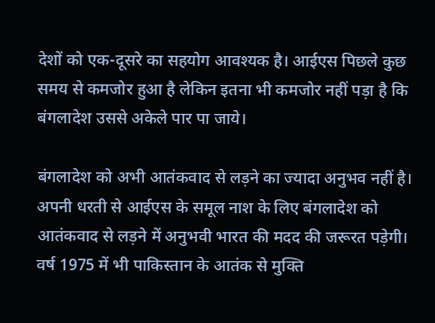देशों को एक-दूसरे का सहयोग आवश्यक है। आईएस पिछले कुछ समय से कमजोर हुआ है लेकिन इतना भी कमजोर नहीं पड़ा है कि बंगलादेश उससे अकेले पार पा जाये।

बंगलादेश को अभी आतंकवाद से लड़ने का ज्यादा अनुभव नहीं है। अपनी धरती से आईएस के समूल नाश के लिए बंगलादेश को आतंकवाद से लड़ने में अनुभवी भारत की मदद की जरूरत पड़ेगी। वर्ष 1975 में भी पाकिस्तान के आतंक से मुक्ति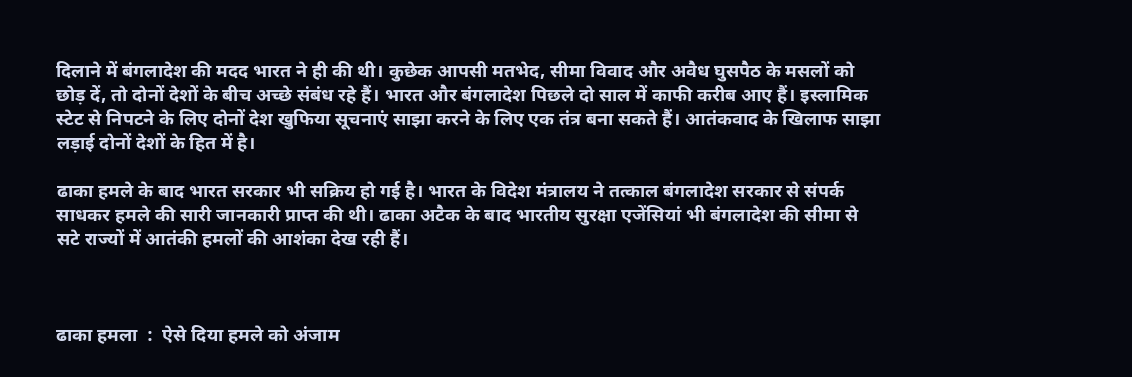दिलाने में बंगलादेश की मदद भारत ने ही की थी। कुछेक आपसी मतभेद, सीमा विवाद और अवैध घुसपैठ के मसलों को छोड़ दें, तो दोनों देशों के बीच अच्छे संबंध रहे हैं। भारत और बंगलादेश पिछले दो साल में काफी करीब आए हैं। इस्लामिक स्टेट से निपटने के लिए दोनों देश खुफिया सूचनाएं साझा करने के लिए एक तंत्र बना सकते हैं। आतंकवाद के खिलाफ साझा लड़ाई दोनों देशों के हित में है।

ढाका हमले के बाद भारत सरकार भी सक्रिय हो गई है। भारत के विदेश मंत्रालय ने तत्काल बंगलादेश सरकार से संपर्क साधकर हमले की सारी जानकारी प्राप्त की थी। ढाका अटैक के बाद भारतीय सुरक्षा एजेंसियां भी बंगलादेश की सीमा से सटे राज्यों में आतंकी हमलों की आशंका देख रही हैं।



ढाका हमला  :  ऐसे दिया हमले को अंजाम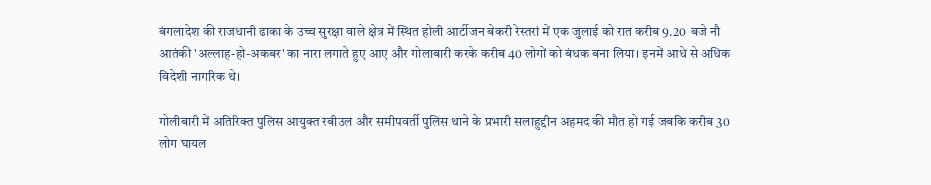बंगलादेश की राजधानी ढाका के उच्च सुरक्षा वाले क्षेत्र में स्थित होली आर्टीजन बेकरी रेस्तरां में एक जुलाई को रात करीब 9.20  बजे नौ आतंकी 'अल्लाह-हो-अकबर' का नारा लगाते हुए आए और गोलाबारी करके करीब 40 लोगों को बंधक बना लिया। इनमें आधे से अधिक विदेशी नागरिक थे।

गोलीबारी में अतिरिक्त पुलिस आयुक्त रबीउल और समीपवर्ती पुलिस थाने के प्रभारी सलाहुद्दीन अहमद की मौत हो गई जबकि करीब 30 लोग घायल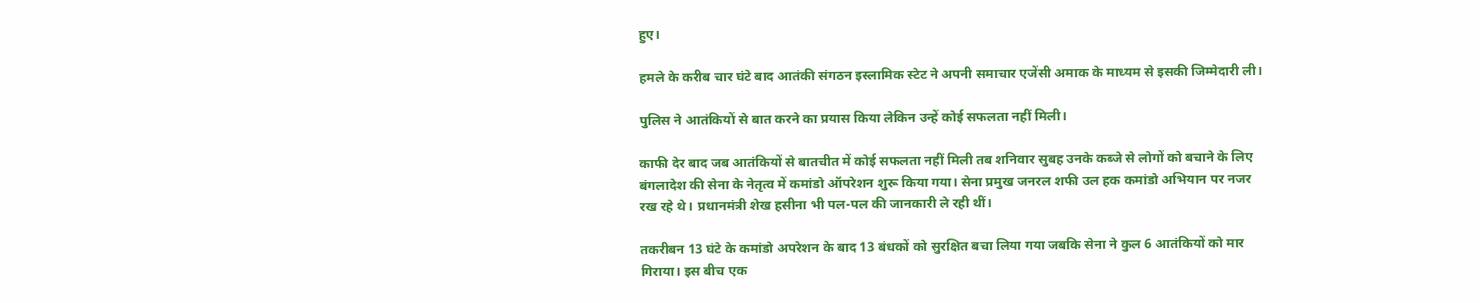हुए।

हमले के करीब चार घंटे बाद आतंकी संगठन इस्लामिक स्टेट ने अपनी समाचार एजेंसी अमाक के माध्यम से इसकी जिम्मेदारी ली।

पुलिस ने आतंकियों से बात करने का प्रयास किया लेकिन उन्हें कोई सफलता नहीं मिली।

काफी देर बाद जब आतंकियों से बातचीत में कोई सफलता नहीं मिली तब शनिवार सुबह उनके कब्जे से लोगों को बचाने के लिए  बंगलादेश की सेना के नेतृत्व में कमांडो ऑपरेशन शुरू किया गया। सेना प्रमुख जनरल शफी उल हक कमांडो अभियान पर नजर रख रहे थे। प्रधानमंत्री शेख हसीना भी पल-पल की जानकारी ले रही थीं।

तकरीबन 13 घंटे के कमांडो अपरेशन के बाद 13 बंधकों को सुरक्षित बचा लिया गया जबकि सेना ने कुल 6 आतंकियों को मार गिराया। इस बीच एक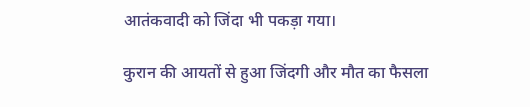आतंकवादी को जिंदा भी पकड़ा गया।

कुरान की आयतों से हुआ जिंदगी और मौत का फैसला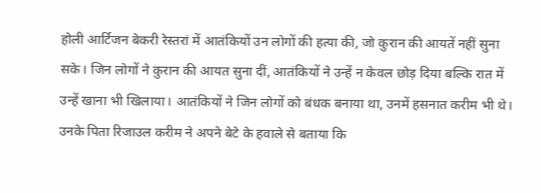होली आर्टिजन बेकरी रेस्तरां में आतंकियों उन लोगों की हत्या की, जो कुरान की आयतें नहीं सुना सके। जिन लोगों ने कुरान की आयत सुना दीं, आतंकियों ने उन्हें न केवल छोड़ दिया बल्कि रात में उन्हें खाना भी खिलाया। आतंकियों ने जिन लोगों को बंधक बनाया था, उनमें हसनात करीम भी थे। उनके पिता रिजाउल करीम ने अपने बेटे के हवाले से बताया कि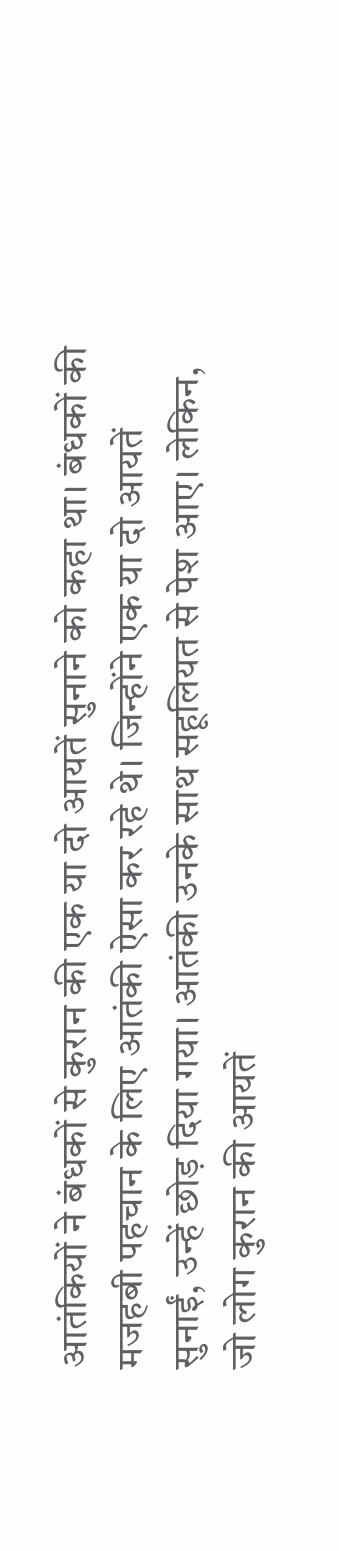आतंकियों ने बंधकों से कुरान की एक या दो आयतें सुनाने को कहा था। बंधकों की मजहबी पहचान के लिए आतंकी ऐसा कर रहे थे। जिन्होंने एक या दो आयतें सुनाईं, उन्हें छोड़ दिया गया। आतंकी उनके साथ सहूलियत से पेश आए। लेकिन, जो लोग कुरान की आयतें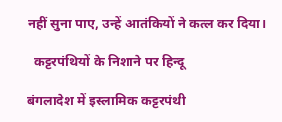नहीं सुना पाए, उन्हें आतंकियों ने कत्ल कर दिया।

  कट्टरपंथियों के निशाने पर हिन्दू

बंगलादेश में इस्लामिक कट्टरपंथी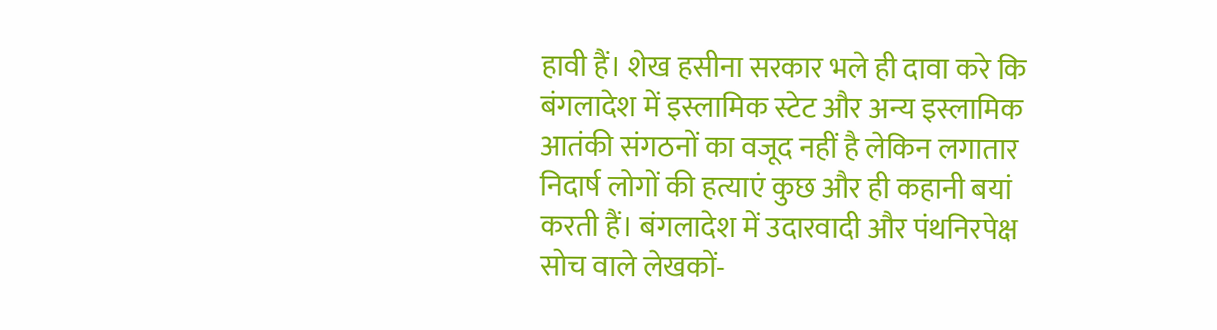हावी हैं। शेख हसीना सरकार भले ही दावा करे कि बंगलादेश में इस्लामिक स्टेट और अन्य इस्लामिक आतंकी संगठनों का वजूद नहीं है लेकिन लगातार निदार्ष लोगों की हत्याएं कुछ और ही कहानी बयां करती हैं। बंगलादेश में उदारवादी और पंथनिरपेक्ष सोच वाले लेखकों-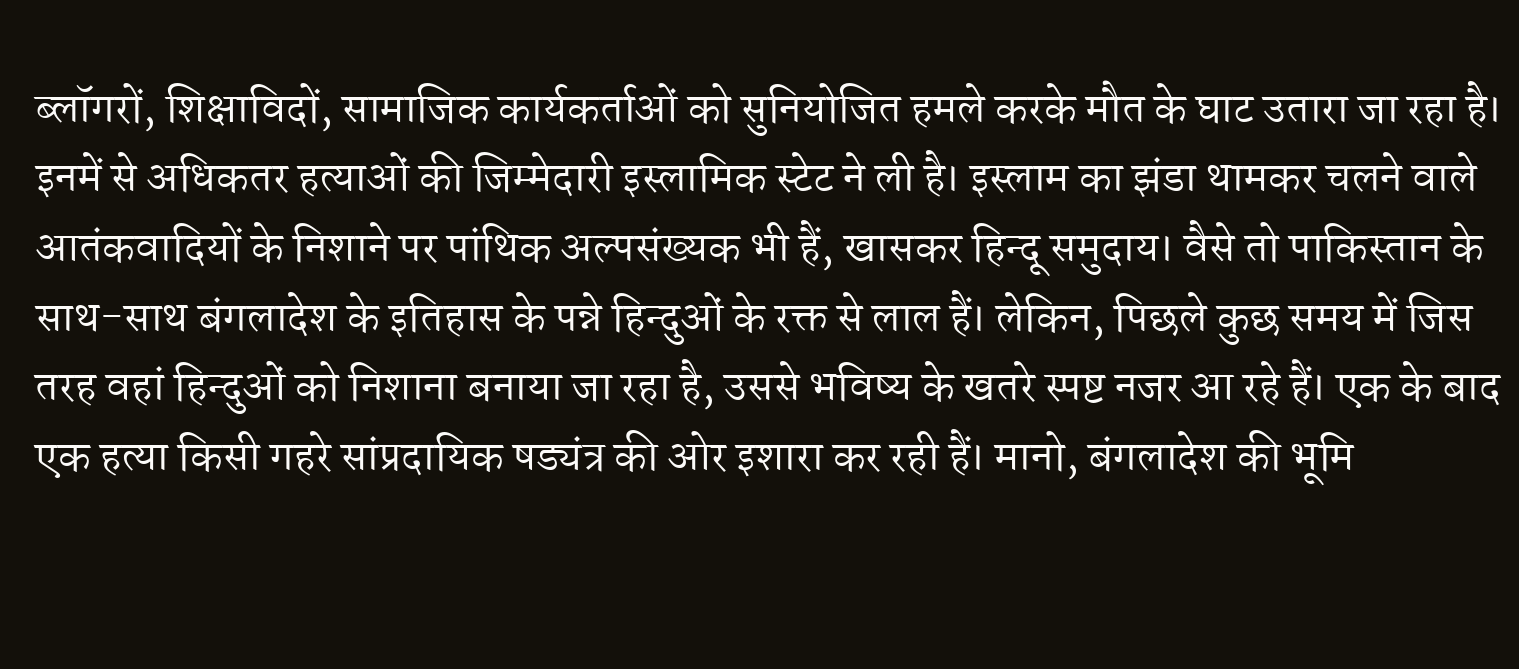ब्लॉगरों, शिक्षाविदों, सामाजिक कार्यकर्ताओं को सुनियोजित हमले करके मौत के घाट उतारा जा रहा है। इनमें से अधिकतर हत्याओं की जिम्मेदारी इस्लामिक स्टेट ने ली है। इस्लाम का झंडा थामकर चलने वाले आतंकवादियों के निशाने पर पांथिक अल्पसंख्यक भी हैं, खासकर हिन्दू समुदाय। वैसे तो पाकिस्तान के साथ-साथ बंगलादेश के इतिहास के पन्ने हिन्दुओं के रक्त से लाल हैं। लेकिन, पिछले कुछ समय में जिस तरह वहां हिन्दुओं को निशाना बनाया जा रहा है, उससे भविष्य के खतरे स्पष्ट नजर आ रहे हैं। एक के बाद एक हत्या किसी गहरे सांप्रदायिक षड्यंत्र की ओर इशारा कर रही हैं। मानो, बंगलादेश की भूमि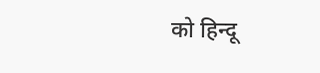को हिन्दू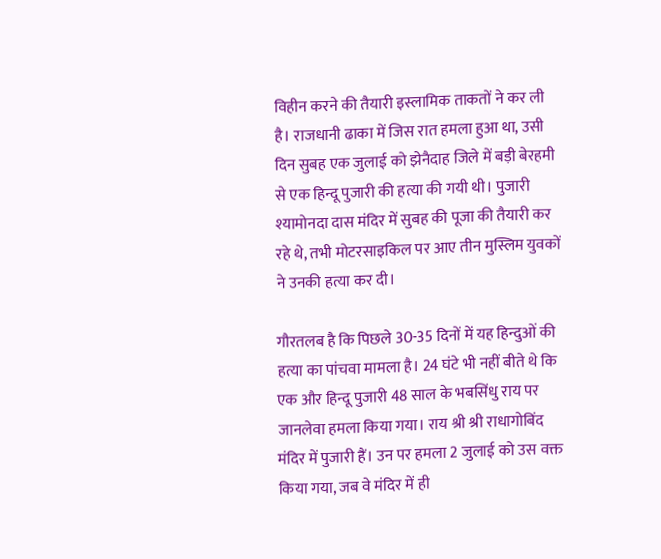विहीन करने की तैयारी इस्लामिक ताकतों ने कर ली है। राजधानी ढाका में जिस रात हमला हुआ था, उसी दिन सुबह एक जुलाई को झेनैदाह जिले में बड़ी बेरहमी से एक हिन्दू पुजारी की हत्या की गयी थी। पुजारी श्यामोनदा दास मंदिर में सुबह की पूजा की तैयारी कर रहे थे, तभी मोटरसाइकिल पर आए तीन मुस्लिम युवकों ने उनकी हत्या कर दी।

गौरतलब है कि पिछले 30-35 दिनों में यह हिन्दुओं की हत्या का पांचवा मामला है। 24 घंटे भी नहीं बीते थे कि एक और हिन्दू पुजारी 48 साल के भबसिंधु राय पर जानलेवा हमला किया गया। राय श्री श्री राधागोबिंद मंदिर में पुजारी हैं। उन पर हमला 2 जुलाई को उस वक्त किया गया, जब वे मंदिर में ही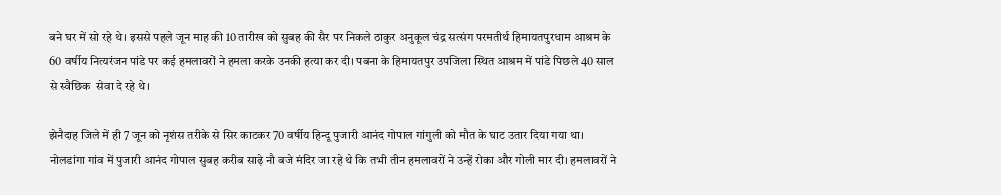बने घर में सो रहे थे। इससे पहले जून माह की 10 तारीख को सुबह की सैर पर निकले ठाकुर अनुकूल चंद्र सत्संग परमतीर्थ हिमायतपुरधाम आश्रम के 60 वर्षीय नित्यरंजन पांडे पर कई हमलावरों ने हमला करके उनकी हत्या कर दी। पबना के हिमायतपुर उपजिला स्थित आश्रम में पांडे पिछले 40 साल से स्वैछिक  सेवा दे रहे थे।

झेनैदाह जिले में ही 7 जून को नृशंस तरीके से सिर काटकर 70 वर्षीय हिन्दू पुजारी आनंद गोपाल गांगुली को मौत के घाट उतार दिया गया था। नोलडांगा गांव में पुजारी आनंद गोपाल सुबह करीब साढ़े नौ बजे मंदिर जा रहे थे कि तभी तीन हमलावरों ने उन्हें रोका और गोली मार दी। हमलावरों ने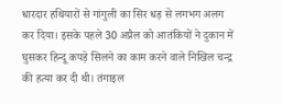धारदार हथियारों से गांगुली का सिर धड़ से लगभग अलग कर दिया। इसके पहले 30 अप्रैल को आतंकियों ने दुकान में घुसकर हिन्दू कपड़े सिलने का काम करने वाले निखिल चन्द्र की हत्या कर दी थी। तंगाइल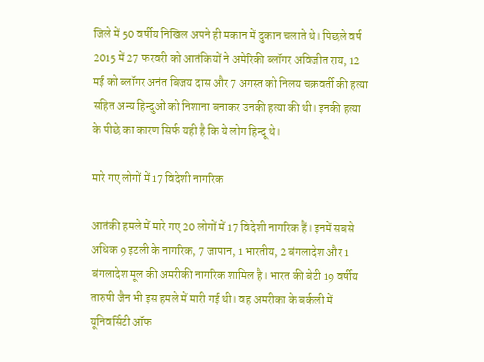जिले में 50 वर्षीय निखिल अपने ही मकान में दुकान चलाते थे। पिछले वर्ष 2015 में 27 फरवरी को आतंकियों ने अमेरिकी ब्लॉगर अविजीत राय, 12 मई को ब्लॉगर अनंत बिजय दास और 7 अगस्त को निलय चक्रवर्ती की हत्या सहित अन्य हिन्दुओं को निशाना बनाकर उनकी हत्या की थी। इनकी हत्या के पीछे का कारण सिर्फ यही है कि ये लोग हिन्दू थे।

मारे गए लोगों में 17 विदेशी नागरिक

आतंकी हमले में मारे गए 20 लोगों में 17 विदेशी नागरिक हैं। इनमें सबसे अधिक 9 इटली के नागरिक, 7 जापान, 1 भारतीय, 2 बंगलादेश और 1 बंगलादेश मूल की अमरीकी नागरिक शामिल है। भारत की बेटी 19 वर्षीय तारुषी जैन भी इस हमले में मारी गई थी। वह अमरीका के बर्कली में यूनिवर्सिटी ऑफ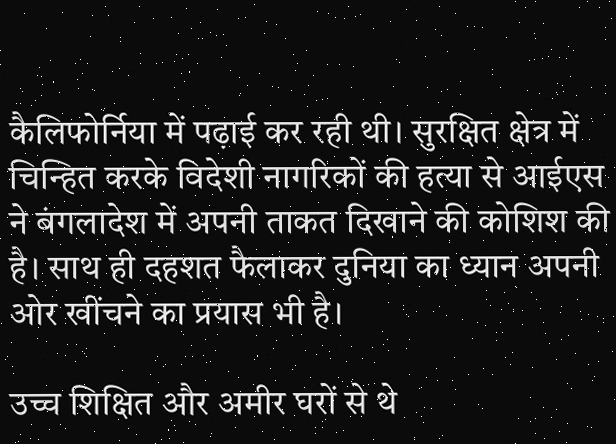कैलिफोर्निया में पढ़ाई कर रही थी। सुरक्षित क्षेत्र में चिन्हित करके विदेशी नागरिकों की हत्या से आईएस ने बंगलादेश में अपनी ताकत दिखाने की कोशिश की है। साथ ही दहशत फैलाकर दुनिया का ध्यान अपनी ओर खींचने का प्रयास भी है।

उच्च शिक्षित और अमीर घरों से थे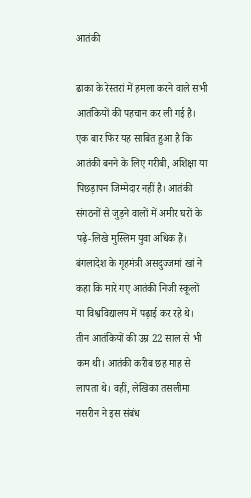आतंकी

ढाका के रेस्तरां में हमला करने वाले सभी आतंकियों की पहचान कर ली गई है। एक बार फिर यह साबित हुआ है कि आतंकी बनने के लिए गरीबी, अशिक्षा या पिछड़ापन जिम्मेदार नहीं है। आतंकी संगठनों से जुड़ने वालों में अमीर घरों के पढ़े-लिखे मुस्लिम युवा अधिक हैं। बंगलादेश के गृहमंत्री असदुज्जमां खां ने कहा कि मारे गए आतंकी निजी स्कूलों या विश्वविद्यालय में पढ़ाई कर रहे थे। तीन आतंकियों की उम्र 22 साल से भी कम थी। आतंकी करीब छह माह से लापता थे। वहीं, लेखिका तसलीमा नसरीन ने इस संबंध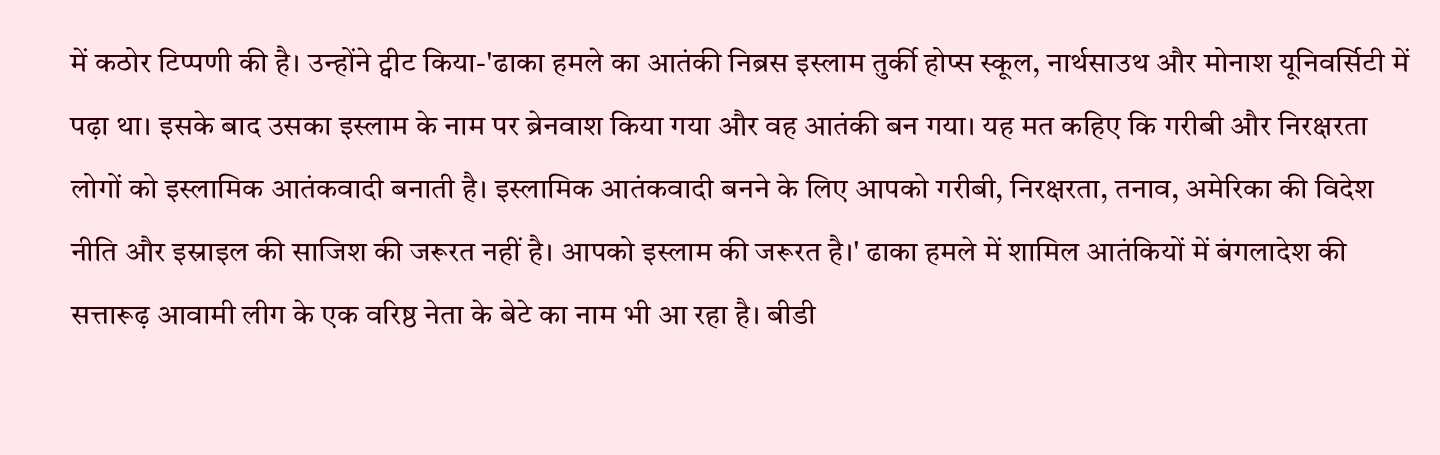में कठोर टिप्पणी की है। उन्होंने ट्वीट किया-'ढाका हमले का आतंकी निब्रस इस्लाम तुर्की होप्स स्कूल, नार्थसाउथ और मोनाश यूनिवर्सिटी में पढ़ा था। इसके बाद उसका इस्लाम के नाम पर ब्रेनवाश किया गया और वह आतंकी बन गया। यह मत कहिए कि गरीबी और निरक्षरता लोगों को इस्लामिक आतंकवादी बनाती है। इस्लामिक आतंकवादी बनने के लिए आपको गरीबी, निरक्षरता, तनाव, अमेरिका की विदेश नीति और इस्राइल की साजिश की जरूरत नहीं है। आपको इस्लाम की जरूरत है।' ढाका हमले में शामिल आतंकियों में बंगलादेश की सत्तारूढ़ आवामी लीग के एक वरिष्ठ नेता के बेटे का नाम भी आ रहा है। बीडी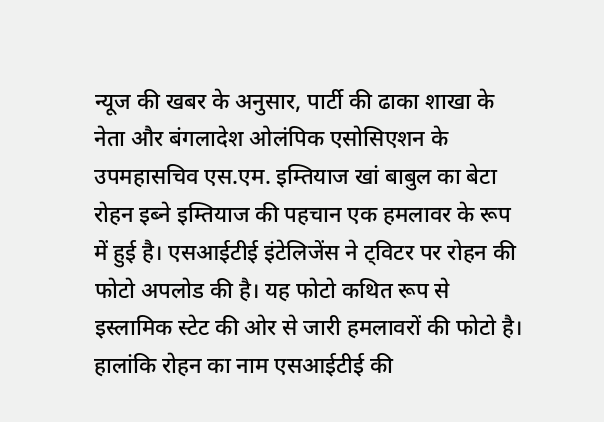न्यूज की खबर के अनुसार, पार्टी की ढाका शाखा के नेता और बंगलादेश ओलंपिक एसोसिएशन के उपमहासचिव एस.एम. इम्तियाज खां बाबुल का बेटा रोहन इब्ने इम्तियाज की पहचान एक हमलावर के रूप में हुई है। एसआईटीई इंटेलिजेंस ने ट्विटर पर रोहन की फोटो अपलोड की है। यह फोटो कथित रूप से इस्लामिक स्टेट की ओर से जारी हमलावरों की फोटो है। हालांकि रोहन का नाम एसआईटीई की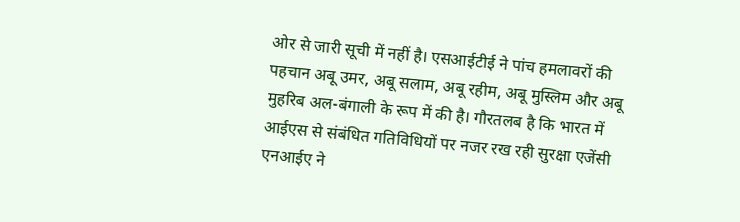ओर से जारी सूची में नहीं है। एसआईटीई ने पांच हमलावरों की पहचान अबू उमर, अबू सलाम, अबू रहीम, अबू मुस्लिम और अबू मुहरिब अल-बंगाली के रूप में की है। गौरतलब है कि भारत में आईएस से संबंधित गतिविधियों पर नजर रख रही सुरक्षा एजेंसी एनआईए ने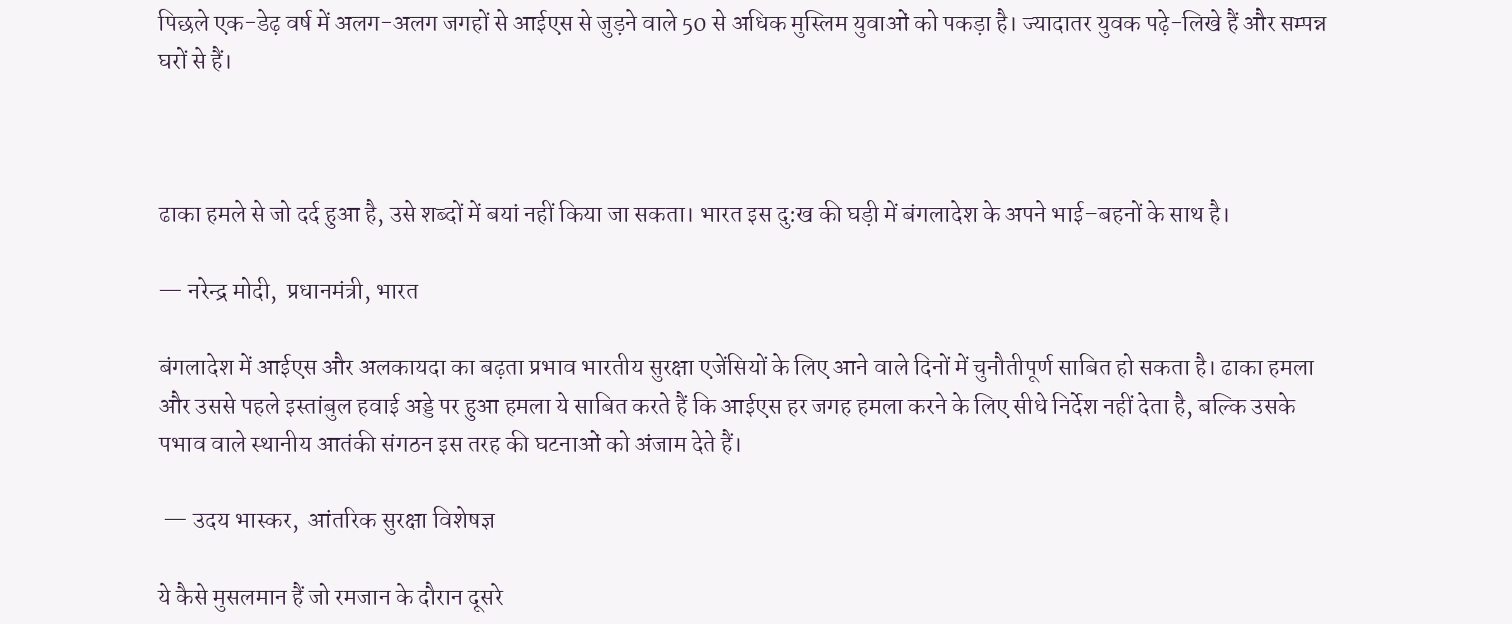पिछले एक-डेढ़ वर्ष में अलग-अलग जगहों से आईएस से जुड़ने वाले 50 से अधिक मुस्लिम युवाओं को पकड़ा है। ज्यादातर युवक पढ़े-लिखे हैं और सम्पन्न घरों से हैं।



ढाका हमले से जो दर्द हुआ है, उसे शब्दों में बयां नहीं किया जा सकता। भारत इस दु:ख की घड़ी में बंगलादेश के अपने भाई–बहनों के साथ है।

— नरेन्द्र मोदी,  प्रधानमंत्री, भारत

बंगलादेश में आईएस और अलकायदा का बढ़ता प्रभाव भारतीय सुरक्षा एजेंसियों के लिए आने वाले दिनों में चुनौतीपूर्ण साबित हो सकता है। ढाका हमला और उससे पहले इस्तांबुल हवाई अड्डे पर हुआ हमला ये साबित करते हैं कि आईएस हर जगह हमला करने के लिए सीधे निर्देश नहीं देता है, बल्कि उसके पभाव वाले स्थानीय आतंकी संगठन इस तरह की घटनाओं को अंजाम देते हैं।

 — उदय भास्कर,  आंतरिक सुरक्षा विशेषज्ञ

ये कैसे मुसलमान हैं जो रमजान के दौरान दूसरे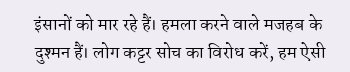इंसानों को मार रहे हैं। हमला करने वाले मजहब के  दुश्मन हैं। लोग कट्टर सोच का विरोध करें, हम ऐसी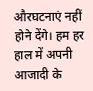औरघटनाएं नहीं होने देंगे। हम हर हाल में अपनी आजादी के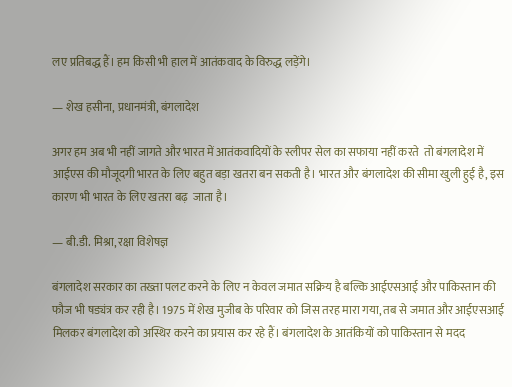लए प्रतिबद्ध हैं। हम किसी भी हाल में आतंकवाद के विरुद्ध लड़ेंगे।

— शेख हसीना, प्रधानमंत्री, बंगलादेश

अगर हम अब भी नहीं जागते और भारत में आतंकवादियों के स्लीपर सेल का सफाया नहीं करते  तो बंगलादेश में आईएस की मौजूदगी भारत के लिए बहुत बड़ा खतरा बन सकती है। भारत और बंगलादेश की सीमा खुली हुई है, इस कारण भी भारत के लिए खतरा बढ़  जाता है।

— बी.डी. मिश्रा, रक्षा विशेषज्ञ

बंगलादेश सरकार का तख्ता पलट करने के लिए न केवल जमात सक्रिय है बल्कि आईएसआई और पाकिस्तान की फौज भी षड्यंत्र कर रही है। 1975 में शेख मुजीब के परिवार को जिस तरह मारा गया, तब से जमात और आईएसआई मिलकर बंगलादेश को अस्थिर करने का प्रयास कर रहे हैं। बंगलादेश के आतंकियों को पाकिस्तान से मदद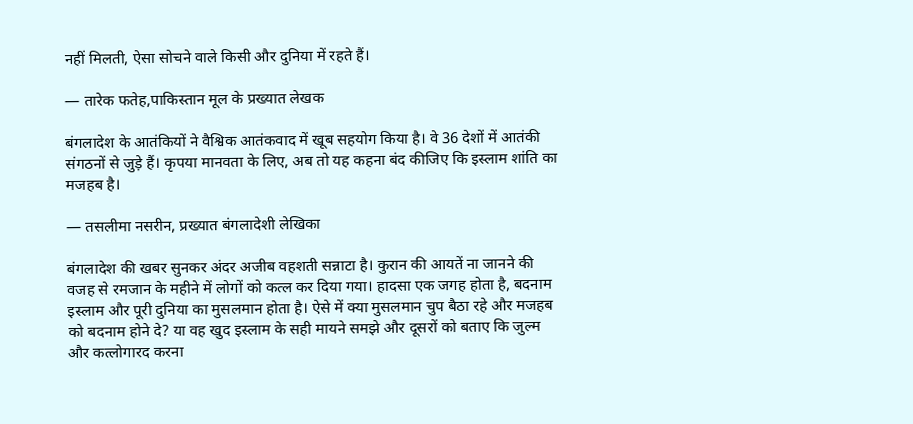नहीं मिलती, ऐसा सोचने वाले किसी और दुनिया में रहते हैं।

— तारेक फतेह,पाकिस्तान मूल के प्रख्यात लेखक

बंगलादेश के आतंकियों ने वैश्विक आतंकवाद में खूब सहयोग किया है। वे 36 देशों में आतंकी संगठनों से जुड़े हैं। कृपया मानवता के लिए, अब तो यह कहना बंद कीजिए कि इस्लाम शांति का मजहब है।

— तसलीमा नसरीन, प्रख्यात बंगलादेशी लेखिका

बंगलादेश की खबर सुनकर अंदर अजीब वहशती सन्नाटा है। कुरान की आयतें ना जानने की वजह से रमजान के महीने में लोगों को कत्ल कर दिया गया। हादसा एक जगह होता है, बदनाम इस्लाम और पूरी दुनिया का मुसलमान होता है। ऐसे में क्या मुसलमान चुप बैठा रहे और मजहब को बदनाम होने दे? या वह खुद इस्लाम के सही मायने समझे और दूसरों को बताए कि जुल्म और कत्लोगारद करना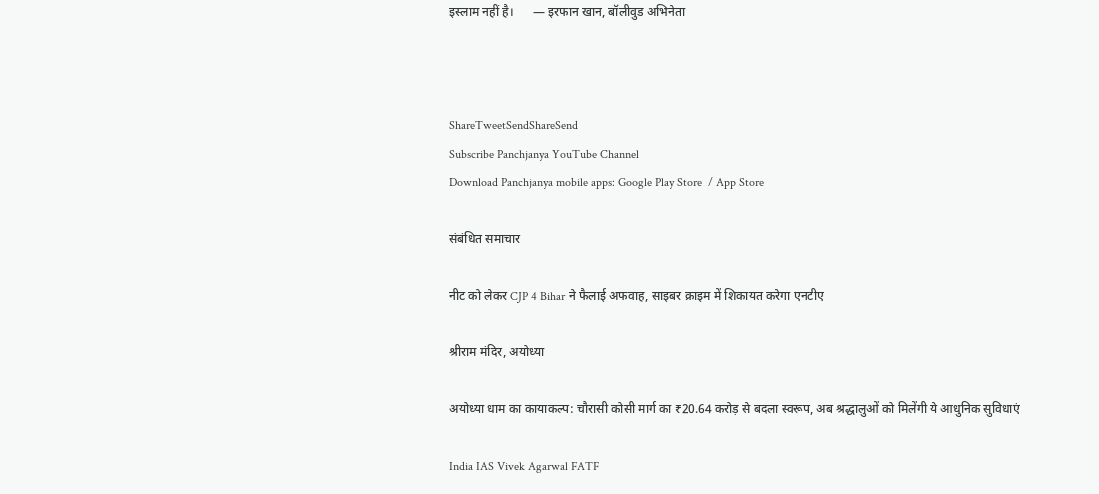इस्लाम नहीं है।      — इरफान खान, बॉलीवुड अभिनेता



ShareTweetSendShareSend
Subscribe Panchjanya YouTube Channel
Download Panchjanya mobile apps: Google Play Store  / App Store

संबंधित समाचार

नीट को लेकर CJP 4 Bihar ने फैलाई अफवाह, साइबर क्राइम में शिकायत करेगा एनटीए

श्रीराम मंदिर, अयोध्या

अयोध्या धाम का कायाकल्प: चौरासी कोसी मार्ग का ₹20.64 करोड़ से बदला स्वरूप, अब श्रद्धालुओं को मिलेंगी ये आधुनिक सुविधाएं

India IAS Vivek Agarwal FATF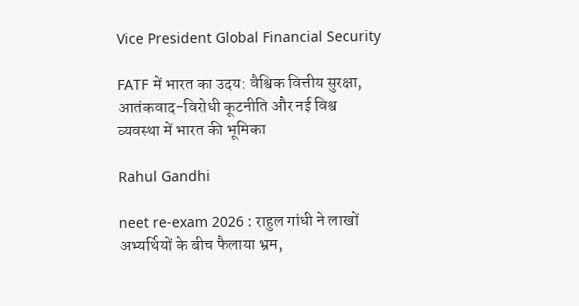Vice President Global Financial Security

FATF में भारत का उदय: वैश्विक वित्तीय सुरक्षा, आतंकवाद-विरोधी कूटनीति और नई विश्व व्यवस्था में भारत की भूमिका

Rahul Gandhi

neet re-exam 2026 : राहुल गांधी ने लाखों अभ्यर्थियों के बीच फैलाया भ्रम,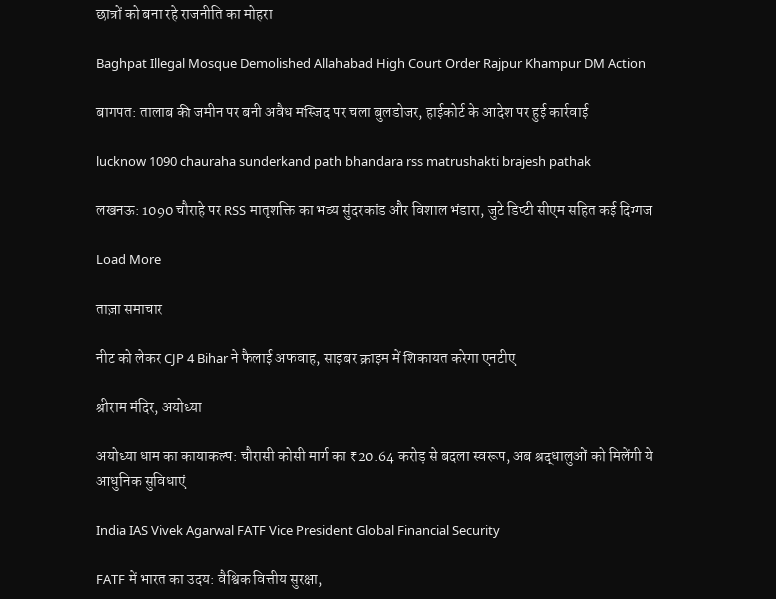छात्रों को बना रहे राजनीति का मोहरा

Baghpat Illegal Mosque Demolished Allahabad High Court Order Rajpur Khampur DM Action

बागपत: तालाब की जमीन पर बनी अवैध मस्जिद पर चला बुलडोजर, हाईकोर्ट के आदेश पर हुई कार्रवाई

lucknow 1090 chauraha sunderkand path bhandara rss matrushakti brajesh pathak

लखनऊ: 1090 चौराहे पर RSS मातृशक्ति का भव्य सुंदरकांड और विशाल भंडारा, जुटे डिप्टी सीएम सहित कई दिग्गज

Load More

ताज़ा समाचार

नीट को लेकर CJP 4 Bihar ने फैलाई अफवाह, साइबर क्राइम में शिकायत करेगा एनटीए

श्रीराम मंदिर, अयोध्या

अयोध्या धाम का कायाकल्प: चौरासी कोसी मार्ग का ₹20.64 करोड़ से बदला स्वरूप, अब श्रद्धालुओं को मिलेंगी ये आधुनिक सुविधाएं

India IAS Vivek Agarwal FATF Vice President Global Financial Security

FATF में भारत का उदय: वैश्विक वित्तीय सुरक्षा,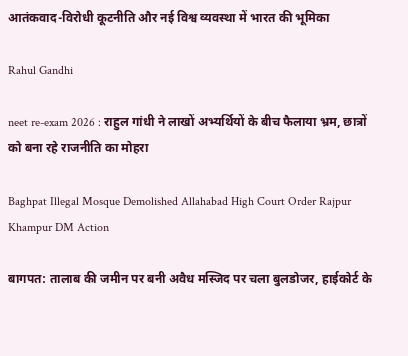आतंकवाद-विरोधी कूटनीति और नई विश्व व्यवस्था में भारत की भूमिका

Rahul Gandhi

neet re-exam 2026 : राहुल गांधी ने लाखों अभ्यर्थियों के बीच फैलाया भ्रम, छात्रों को बना रहे राजनीति का मोहरा

Baghpat Illegal Mosque Demolished Allahabad High Court Order Rajpur Khampur DM Action

बागपत: तालाब की जमीन पर बनी अवैध मस्जिद पर चला बुलडोजर, हाईकोर्ट के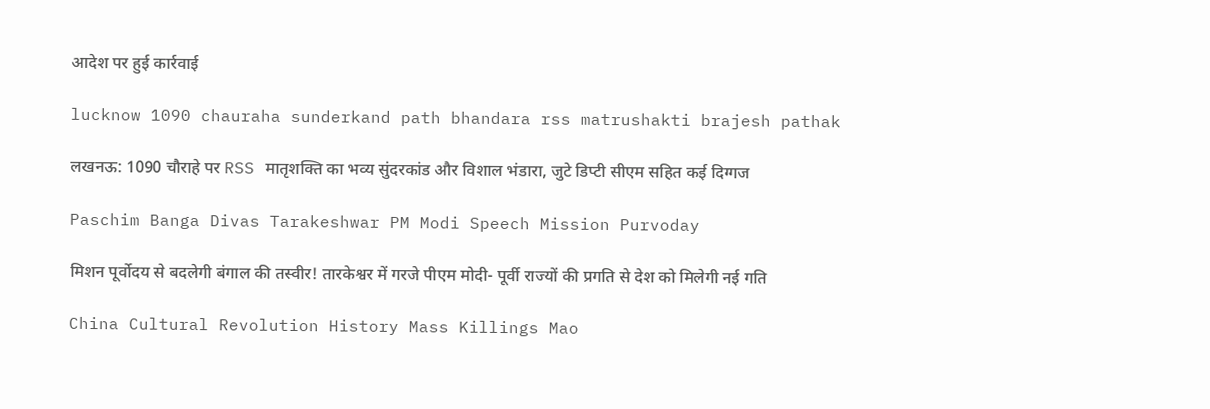आदेश पर हुई कार्रवाई

lucknow 1090 chauraha sunderkand path bhandara rss matrushakti brajesh pathak

लखनऊ: 1090 चौराहे पर RSS मातृशक्ति का भव्य सुंदरकांड और विशाल भंडारा, जुटे डिप्टी सीएम सहित कई दिग्गज

Paschim Banga Divas Tarakeshwar PM Modi Speech Mission Purvoday

मिशन पूर्वोदय से बदलेगी बंगाल की तस्वीर! तारकेश्वर में गरजे पीएम मोदी- पूर्वी राज्यों की प्रगति से देश को मिलेगी नई गति

China Cultural Revolution History Mass Killings Mao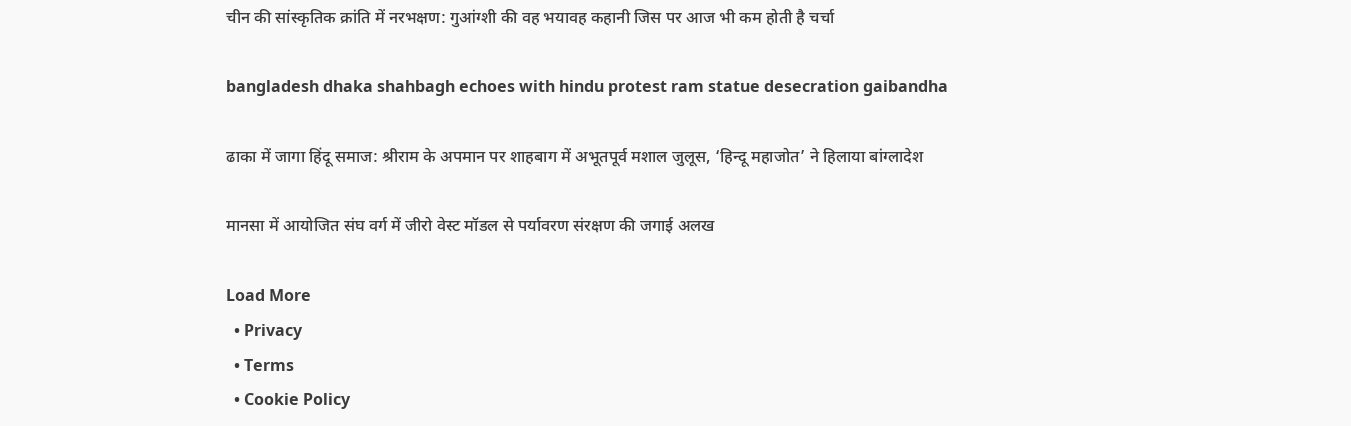चीन की सांस्कृतिक क्रांति में नरभक्षण: गुआंग्शी की वह भयावह कहानी जिस पर आज भी कम होती है चर्चा

bangladesh dhaka shahbagh echoes with hindu protest ram statue desecration gaibandha

ढाका में जागा हिंदू समाज: श्रीराम के अपमान पर शाहबाग में अभूतपूर्व मशाल जुलूस, ‘हिन्दू महाजोत’ ने हिलाया बांग्लादेश

मानसा में आयोजित संघ वर्ग में जीरो वेस्ट मॉडल से पर्यावरण संरक्षण की जगाई अलख

Load More
  • Privacy
  • Terms
  • Cookie Policy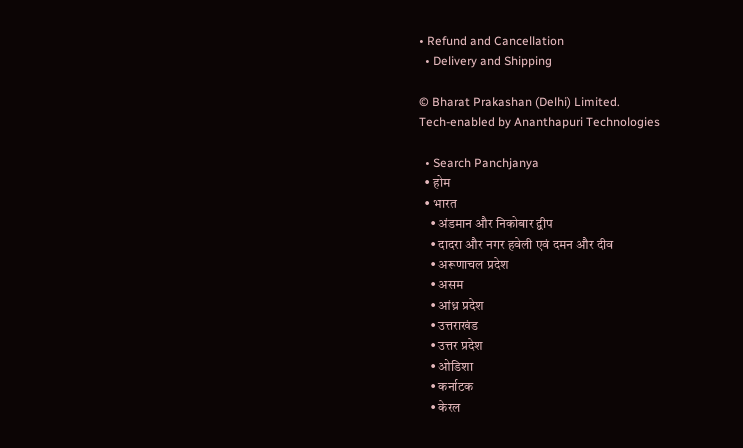• Refund and Cancellation
  • Delivery and Shipping

© Bharat Prakashan (Delhi) Limited.
Tech-enabled by Ananthapuri Technologies

  • Search Panchjanya
  • होम
  • भारत
    • अंडमान और निकोबार द्वीप
    • दादरा और नगर हवेली एवं दमन और दीव
    • अरूणाचल प्रदेश
    • असम
    • आंध्र प्रदेश
    • उत्तराखंड
    • उत्तर प्रदेश
    • ओडिशा
    • कर्नाटक
    • केरल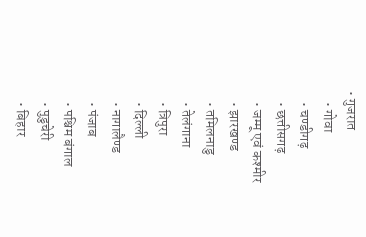• गुजरात
    • गोवा
    • चण्‍डीगढ़
    • छत्तीसगढ़
    • जम्‍मू एवं कश्‍मीर
    • झारखण्‍ड
    • तमिलनाडु
    • तेलंगाना
    • त्रिपुरा
    • दिल्ली
    • नागालैण्‍ड
    • पंजाब
    • पश्चिम बंगाल
    • पुडुचेरी
    • बिहार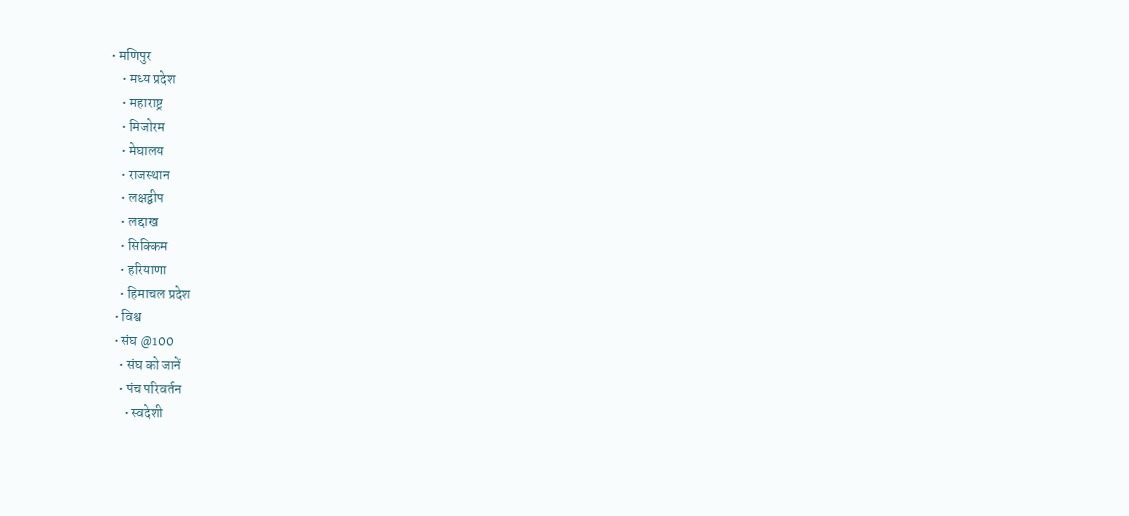• मणिपुर
    • मध्य प्रदेश
    • महाराष्ट्र
    • मिजोरम
    • मेघालय
    • राजस्थान
    • लक्षद्वीप
    • लद्दाख
    • सिक्किम
    • हरियाणा
    • हिमाचल प्रदेश
  • विश्व
  • संघ @100
    • संघ को जानें
    • पंच परिवर्तन
      • स्वदेशी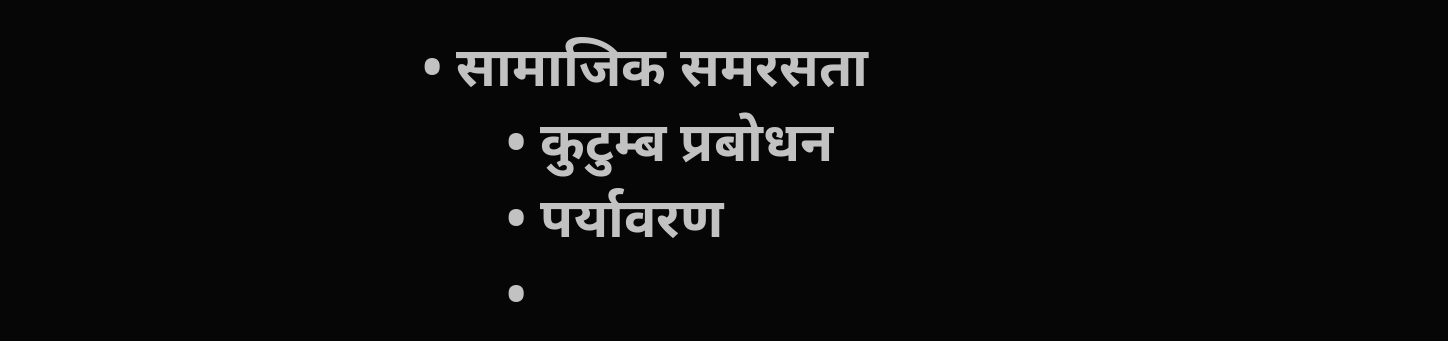• सामाजिक समरसता
      • कुटुम्ब प्रबोधन
      • पर्यावरण
      •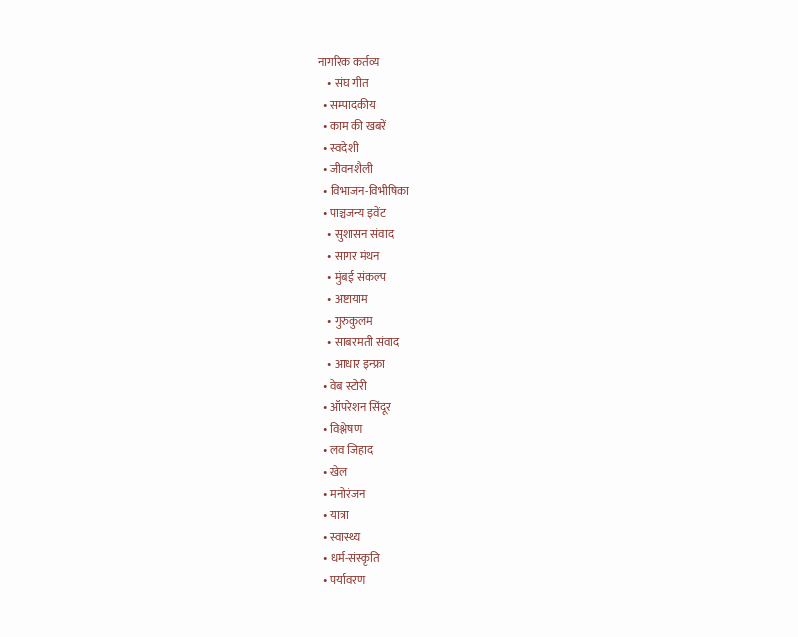नागरिक कर्तव्य
    • संघ गीत
  • सम्पादकीय
  • काम की खबरें
  • स्वदेशी
  • जीवनशैली
  • विभाजन-विभीषिका
  • पाञ्चजन्य इवेंट
    • सुशासन संवाद
    • सागर मंथन
    • मुंबई संकल्प
    • अष्टायाम
    • गुरुकुलम
    • साबरमती संवाद
    • आधार इन्फ्रा
  • वेब स्टोरी
  • ऑपरेशन सिंदूर
  • विश्लेषण
  • लव जिहाद
  • खेल
  • मनोरंजन
  • यात्रा
  • स्वास्थ्य
  • धर्म-संस्कृति
  • पर्यावरण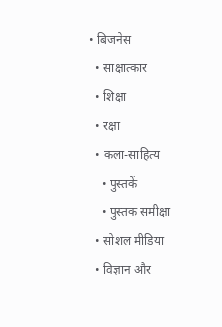• बिजनेस
  • साक्षात्कार
  • शिक्षा
  • रक्षा
  • कला-साहित्य
    • पुस्तकें
    • पुस्तक समीक्षा
  • सोशल मीडिया
  • विज्ञान और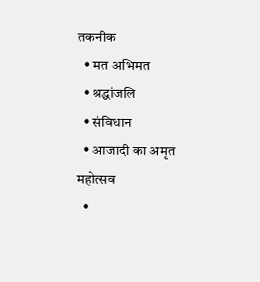तकनीक
  • मत अभिमत
  • श्रद्धांजलि
  • संविधान
  • आजादी का अमृत महोत्सव
  •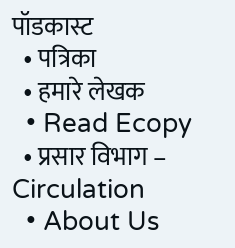पॉडकास्ट
  • पत्रिका
  • हमारे लेखक
  • Read Ecopy
  • प्रसार विभाग – Circulation
  • About Us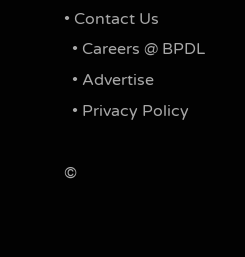• Contact Us
  • Careers @ BPDL
  • Advertise
  • Privacy Policy

©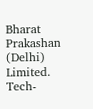Bharat Prakashan (Delhi) Limited.
Tech-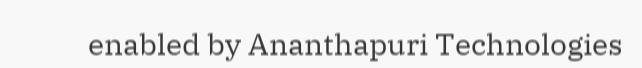enabled by Ananthapuri Technologies